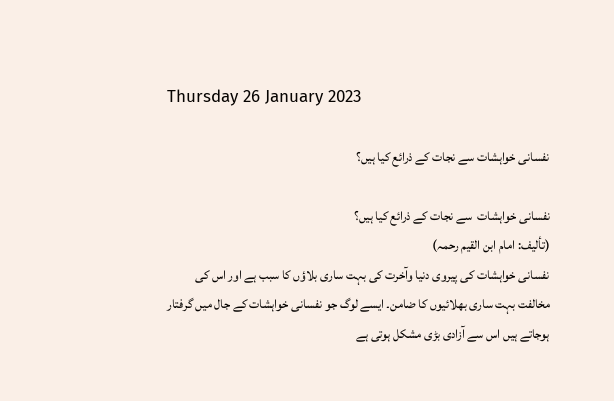Thursday 26 January 2023

نفسانی خواہشات سے نجات کے ذرائع کیا ہیں؟

نفسانی خواہشات  سے نجات کے ذرائع کیا ہیں؟
(تألیف: امام ابن القیم رحمہ)
نفسانی خواہشات کی پیروی دنیا وآخرت کی بہت ساری بلاؤں کا سبب ہے اور اس کی مخالفت بہت ساری بھلائیوں کا ضامن۔ ایسے لوگ جو نفسانی خواہشات کے جال میں گرفتار ہوجاتے ہیں اس سے آزادی بڑی مشکل ہوتی ہے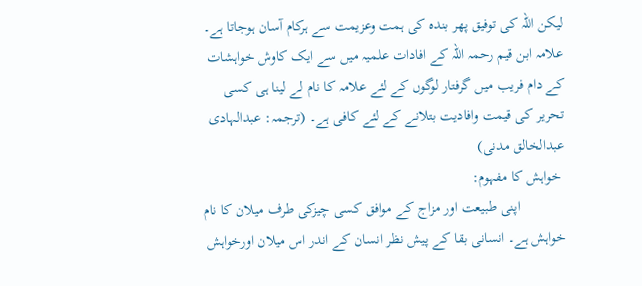لیکن اللہ کی توفیق پھر بندہ کی ہمت وعزیمت سے ہرکام آسان ہوجاتا ہے۔
علامہ ابن قیم رحمہ اللہ کے افادات علمیہ میں سے ایک کاوش خواہشات کے دام فریب میں گرفتار لوگوں کے لئے علامہ کا نام لے لینا ہی کسی تحریر کی قیمت وافادیت بتلانے کے لئے کافی ہے۔ (ترجمہ: عبدالہادی عبدالخالق مدنی)
 خواہش کا مفہوم:
            اپنی طبیعت اور مزاج کے موافق کسی چیزکی طرف میلان کا نام خواہش ہے۔ انسانی بقا کے پیش نظر انسان کے اندر اس میلان اورخواہش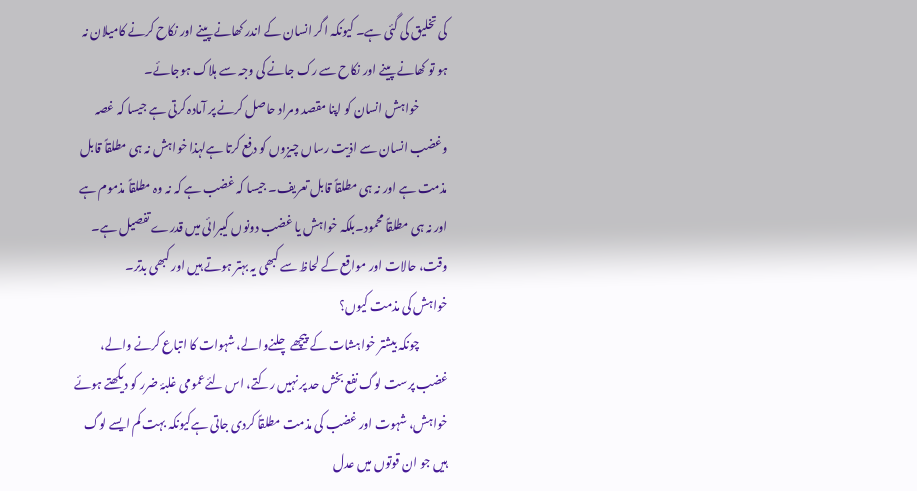کی تخلیق کی گئی ہے۔ کیونکہ اگر انسان کے اندر کھانے پینے اور نکاح کرنے کامیلان نہ ہو تو کھانے پینے اور نکاح سے رک جانے کی وجہ سے ہلاک ہوجائے۔
            خواہش انسان کو اپنا مقصد ومراد حاصل کرنے پر آمادہ کرتی ہے جیسا کہ غصہ وغضب انسان سے اذیت رساں چیزوں کو دفع کرتا ہےلہذا خواہش نہ ہی مطلقاً قابل مذمت ہے اور نہ ہی مطلقاً قابل تعریف۔ جیسا کہ غضب ہے کہ نہ وہ مطلقاً مذموم ہے اور نہ ہی مطلقاً محمود۔بلکہ خواہش یا غضب دونوں کیبرائی میں قدرے تفصیل ہے۔ وقت، حالات اور مواقع کے لحاظ سے کبھی یہ بہتر ہوتے ہیں اور کبھی بدتر۔
خواہش کی مذمت کیوں؟
            چونکہ بیشتر خواہشات کے پیچھے چلنےوالے، شہوات کا اتباع کرنے والے، غضب پرست لوگ نفع بخش حد پر نہیں رکتے، اس لئےعمومی غلبۂ ضرر کو دیکھتے ہوئے خواہش، شہوت اور غضب کی مذمت مطلقاً کردی جاتی ہےکیونکہ بہت کم ایسے لوگ ہیں جو ان قوتوں میں عدل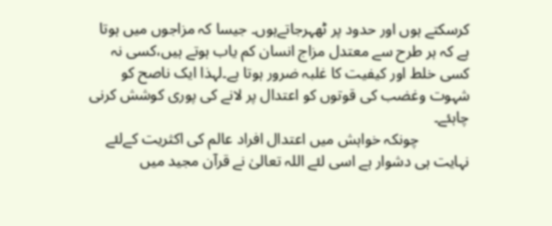کرسکتے ہوں اور حدود پر ٹھہرجاتےہوں۔ جیسا کہ مزاجوں میں ہوتا ہے کہ ہر طرح سے معتدل مزاج انسان کم یاب ہوتے ہیں،کسی نہ کسی خلط اور کیفیت کا غلبہ ضرور ہوتا ہے۔لہذا ایک ناصح کو شہوت وغضب کی قوتوں کو اعتدال پر لانے کی پوری کوشش کرنی چاہئے۔
             چونکہ خواہش میں اعتدال افراد عالم کی اکثریت کےلئے نہایت ہی دشوار ہے اسی لئے اللہ تعالیٰ نے قرآن مجید میں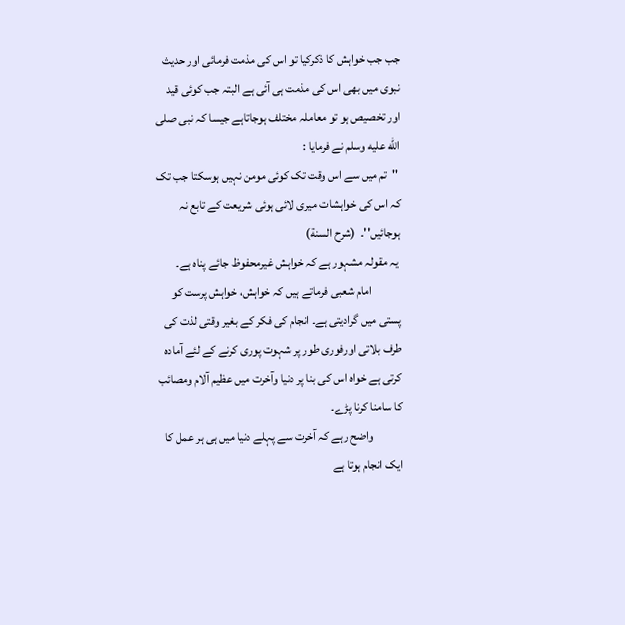جب جب خواہش کا ذکرکیا تو اس کی مذمت فرمائی اور حدیث نبوی میں بھی اس کی مذمت ہی آئی ہے البتہ جب کوئی قید اور تخصیص ہو تو معاملہ مختلف ہوجاتاہے جیسا کہ نبی صلى الله عليه وسلم نے فرمایا :
 ''تم میں سے اس وقت تک کوئی مومن نہیں ہوسکتا جب تک کہ اس کی خواہشات میری لائی ہوئی شریعت کے تابع نہ ہوجائیں''۔  (شرح السنة)
 یہ مقولہ مشہور ہے کہ خواہش غیرمحفوظ جائے پناہ ہے۔
            امام شعبی فرماتے ہیں کہ خواہش، خواہش پرست کو پستی میں گرادیتی ہے۔ انجام کی فکر کے بغیر وقتی لذت کی طرف بلاتی اورفوری طور پر شہوت پوری کرنے کے لئے آمادہ کرتی ہے خواہ اس کی بنا پر دنیا وآخرت میں عظیم آلام ومصائب کا سامنا کرنا پڑے۔
            واضح رہے کہ آخرت سے پہلے دنیا میں ہی ہر عمل کا ایک انجام ہوتا ہے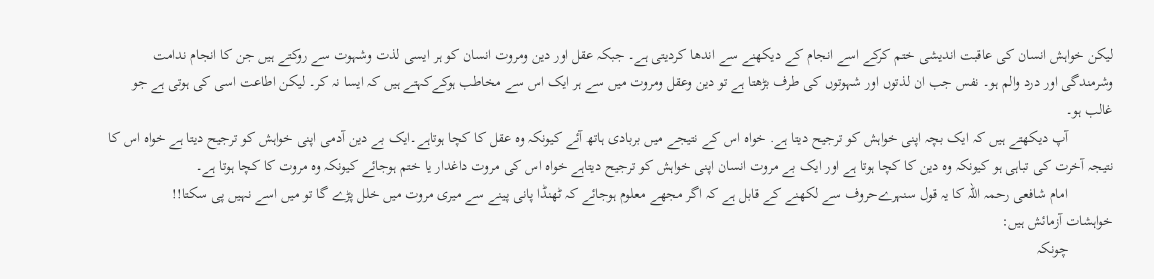لیکن خواہش انسان کی عاقبت اندیشی ختم کرکے اسے انجام کے دیکھنے سے اندھا کردیتی ہے۔ جبکہ عقل اور دین ومروت انسان کو ہر ایسی لذت وشہوت سے روکتے ہیں جن کا انجام ندامت وشرمندگی اور درد والم ہو۔ نفس جب ان لذتوں اور شہوتوں کی طرف بڑھتا ہے تو دین وعقل ومروت میں سے ہر ایک اس سے مخاطب ہوکےکہتے ہیں کہ ایسا نہ کر۔ لیکن اطاعت اسی کی ہوتی ہے جو غالب ہو۔
            آپ دیکھتے ہیں کہ ایک بچہ اپنی خواہش کو ترجیح دیتا ہے. خواہ اس کے نتیجے میں بربادی ہاتھ آئے کیونکہ وہ عقل کا کچا ہوتاہے۔ایک بے دین آدمی اپنی خواہش کو ترجیح دیتا ہے خواہ اس کا نتیجہ آخرت کی تباہی ہو کیونکہ وہ دین کا کچا ہوتا ہے اور ایک بے مروت انسان اپنی خواہش کو ترجیح دیتاہے خواہ اس کی مروت داغدار یا ختم ہوجائے کیونکہ وہ مروت کا کچا ہوتا ہے۔
            امام شافعی رحمہ اللہ کا یہ قول سنہرےحروف سے لکھنے کے قابل ہے کہ اگر مجھے معلوم ہوجائے کہ ٹھنڈا پانی پینے سے میری مروت میں خلل پڑے گا تو میں اسے نہیں پی سکتا!!
خواہشات آزمائش ہیں:
            چونکہ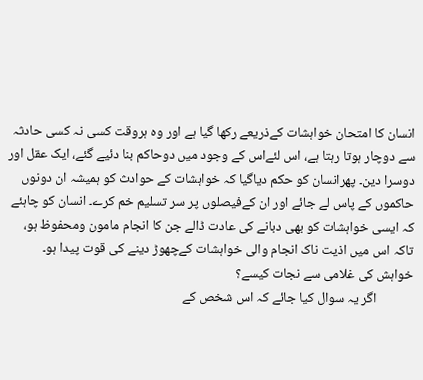انسان کا امتحان خواہشات کےذریعے رکھا گیا ہے اور وہ ہروقت کسی نہ کسی حادثہ سے دوچار ہوتا رہتا ہے، اس لئےاس کے وجود میں دوحاکم بنا دئیے گئے، ایک عقل اور دوسرا دین۔ پھرانسان کو حکم دیاگیا کہ خواہشات کے حوادث کو ہمیشہ ان دونوں حاکموں کے پاس لے جائے اور ان کےفیصلوں پر سر تسلیم خم کرے۔ انسان کو چاہئے کہ ایسی خواہشات کو بھی دبانے کی عادت ڈالے جن کا انجام مامون ومحفوظ ہو، تاکہ اس میں اذیت ناک انجام والی خواہشات کےچھوڑ دینے کی قوت پیدا ہو۔
خواہش کی غلامی سے نجات کیسے؟
            اگر یہ سوال کیا جائے کہ اس شخص کے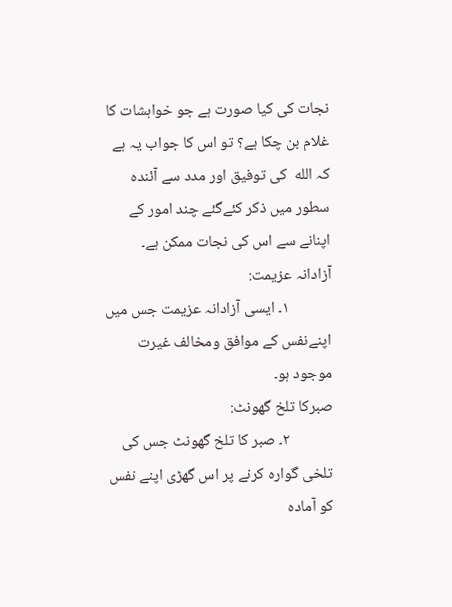نجات کی کیا صورت ہے جو خواہشات کا غلام بن چکا ہے؟ تو اس کا جواب یہ ہے کہ الله  کی توفیق اور مدد سے آئندہ سطور میں ذکر کئےگئے چند امور کے اپنانے سے اس کی نجات ممکن ہے۔
آزادانہ عزیمت:
            ١۔ ایسی آزادانہ عزیمت جس میں اپنےنفس کے موافق ومخالف غیرت موجود ہو۔
صبرکا تلخ گھونٹ:
            ٢۔ صبر کا تلخ گھونٹ جس کی تلخی گوارہ کرنے پر اس گھڑی اپنے نفس کو آمادہ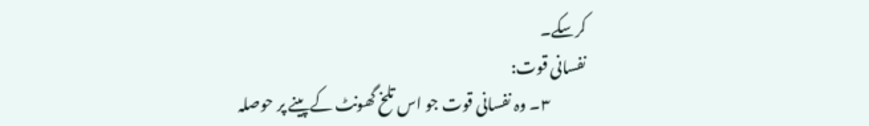کرسکے۔
نفسانی قوت:
            ٣۔ وہ نفسانی قوت جو اس تلخ گھونٹ کےپینے پر حوصلہ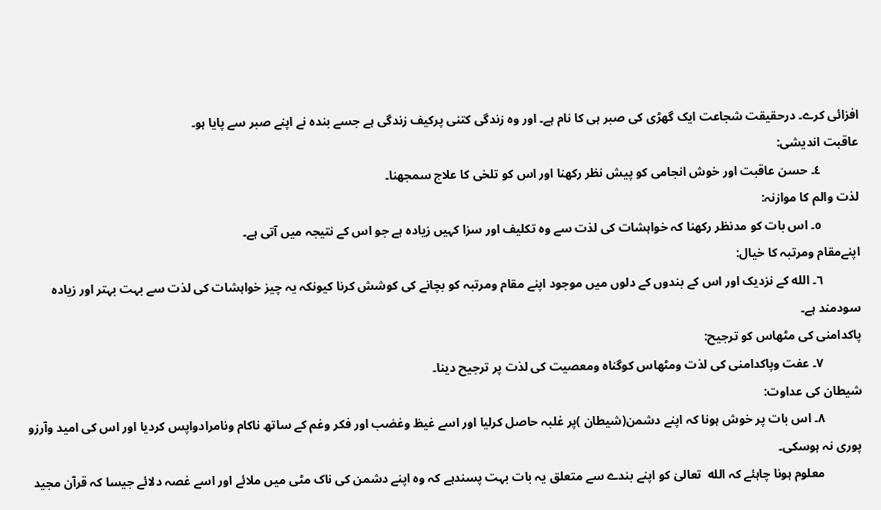افزائی کرے۔ درحقیقت شجاعت ایک گھڑی کی صبر ہی کا نام ہے۔ اور وہ زندگی کتنی پرکیف زندگی ہے جسے بندہ نے اپنے صبر سے پایا ہو۔
عاقبت اندیشی:
            ٤۔ حسن عاقبت اور خوش انجامی کو پیش نظر رکھنا اور اس کو تلخی کا علاج سمجھنا۔
لذت والم کا موازنہ:
            ٥۔ اس بات کو مدنظر رکھنا کہ خواہشات کی لذت سے وہ تکلیف اور سزا کہیں زیادہ ہے جو اس کے نتیجہ میں آتی ہے۔
اپنےمقام ومرتبہ کا خیال:
            ٦۔ الله کے نزدیک اور اس کے بندوں کے دلوں میں موجود اپنے مقام ومرتبہ کو بچانے کی کوشش کرنا کیونکہ یہ چیز خواہشات کی لذت سے بہت بہتر اور زیادہ سودمند ہے۔
پاکدامنی کی مٹھاس کو ترجیح:
            ٧۔ عفت وپاکدامنی کی لذت ومٹھاس کوگناہ ومعصیت کی لذت پر ترجیح دینا۔
شیطان کی عداوت:
            ٨۔ اس بات پر خوش ہونا کہ اپنے دشمن(شیطان )پر غلبہ حاصل کرلیا اور اسے غیظ وغضب اور فکر وغم کے ساتھ ناکام ونامرادواپس کردیا اور اس کی امید وآرزو پوری نہ ہوسکی۔
            معلوم ہونا چاہئے کہ الله  تعالیٰ کو اپنے بندے سے متعلق یہ بات بہت پسندہے کہ وہ اپنے دشمن کی ناک مٹی میں ملائے اور اسے غصہ دلائے جیسا کہ قرآن مجید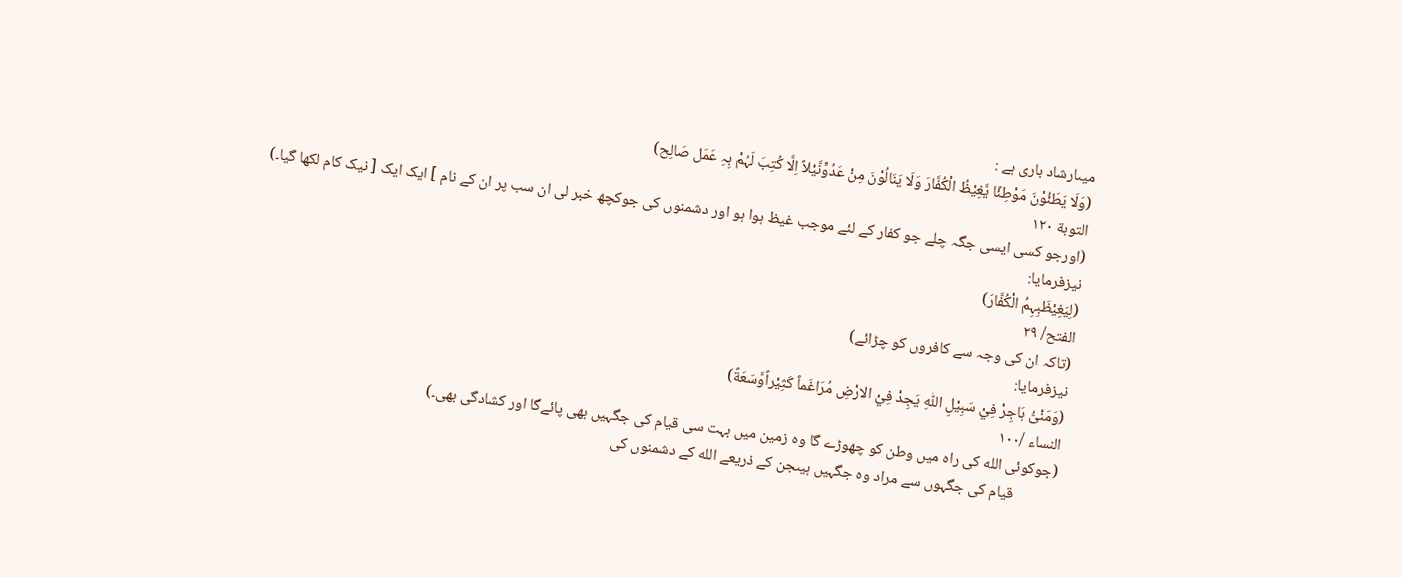میںارشاد باری ہے :
(وَلَا یَطَئُوْنَ مَوْطِئًا یَّغِیْظُ الْکُفَّارَ وَلَا یَنَالُوْنَ مِنْ عَدُوٍّنَّیْلاً اِلَّا کُتِبَ لَہُمْ بِہِ عَمَل صَالِح)
التوبة ١٢٠
(اورجو کسی ایسی جگہ چلے جو کفار کے لئے موجب غیظ ہوا ہو اور دشمنوں کی جوکچھ خبر لی ان سب پر ان کے نام ] ایک ایک [ نیک کام لکھا گیا۔)
نیزفرمایا:
(لِیَغِیْظَبِہِمُ الْکُفَّارَ)
الفتح/ ٢٩
(تاکہ ان کی وجہ سے کافروں کو چڑائے)
نیزفرمایا:
(وَمَنْیُّ ہَاجِرْ فِيْ سَبِیْلِ اللّٰہِ یَجِدْ فِيْ الارْضِ مُرَاغَماً کَثِیْراًوَّسَعَةً)
النساء /١٠٠
(جوکوئی الله کی راہ میں وطن کو چھوڑے گا وہ زمین میں بہت سی قیام کی جگہیں بھی پائےگا اور کشادگی بھی۔)
            قیام کی جگہوں سے مراد وہ جگہیں ہیںجن کے ذریعے الله کے دشمنوں کی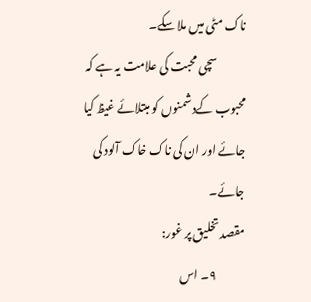ناک مٹی میں ملا سکے۔
            سچی محبت کی علامت یہ ہے کہ محبوب کےدشمنوں کو مبتلائے غیظ کیا جائے اور ان کی ناک خاک آلود کی جائے۔
مقصد تخلیق پر غور:
            ٩۔ اس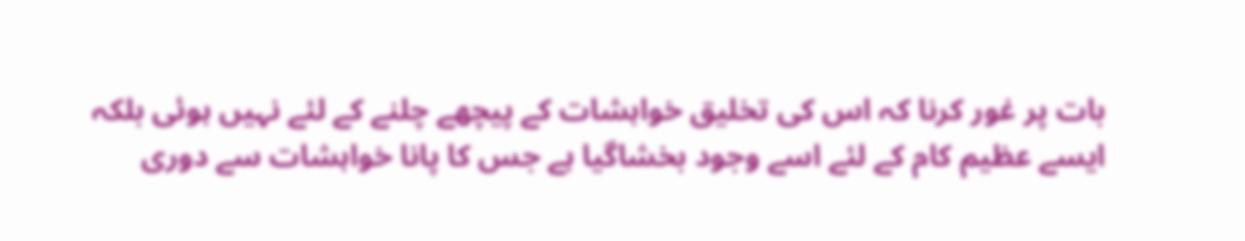بات پر غور کرنا کہ اس کی تخلیق خواہشات کے پیچھے چلنے کے لئے نہیں ہوئی بلکہ ایسے عظیم کام کے لئے اسے وجود بخشاگیا ہے جس کا پانا خواہشات سے دوری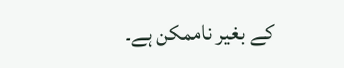کے بغیر ناممکن ہے۔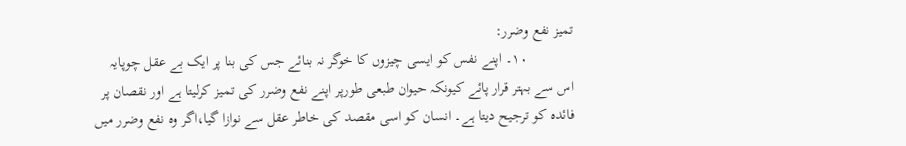تمیز نفع وضرر:
            ١٠۔ اپنے نفس کو ایسی چیزوں کا خوگر نہ بنائے جس کی بنا پر ایک بے عقل چوپایہ اس سے بہتر قرار پائے کیونکہ حیوان طبعی طورپر اپنے نفع وضرر کی تمیز کرلیتا ہے اور نقصان پر فائدہ کو ترجیح دیتا ہے۔ انسان کو اسی مقصد کی خاطر عقل سے نوازا گیا،اگر وہ نفع وضرر میں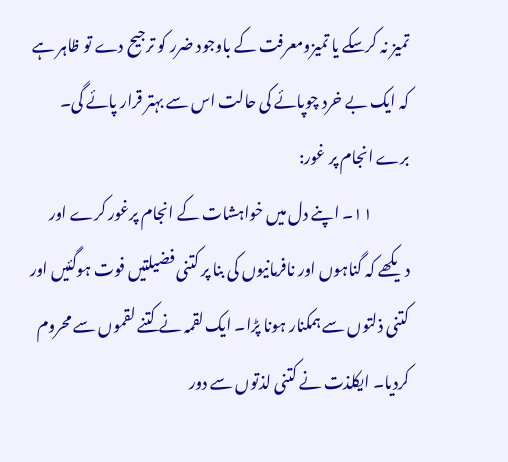تمیز نہ کرسکے یا تمیزومعرفت کے باوجود ضرر کو ترجیح دے تو ظاہر ہے کہ ایک بے خرد چوپائے کی حالت اس سے بہتر قرار پائے گی۔
برے انجام پر غور:
            ١١۔ اپنے دل میں خواہشات کے انجام پرغور کرے اور دیکھے کہ گناہوں اور نافرمانیوں کی بنا پر کتنی فضیلتیں فوت ہوگئیں اور کتنی ذلتوں سے ہمکنار ہونا پڑا۔ ایک لقمہ نے کتنے لقموں سے محروم کردیا۔ ایکلذت نے کتنی لذتوں سے دور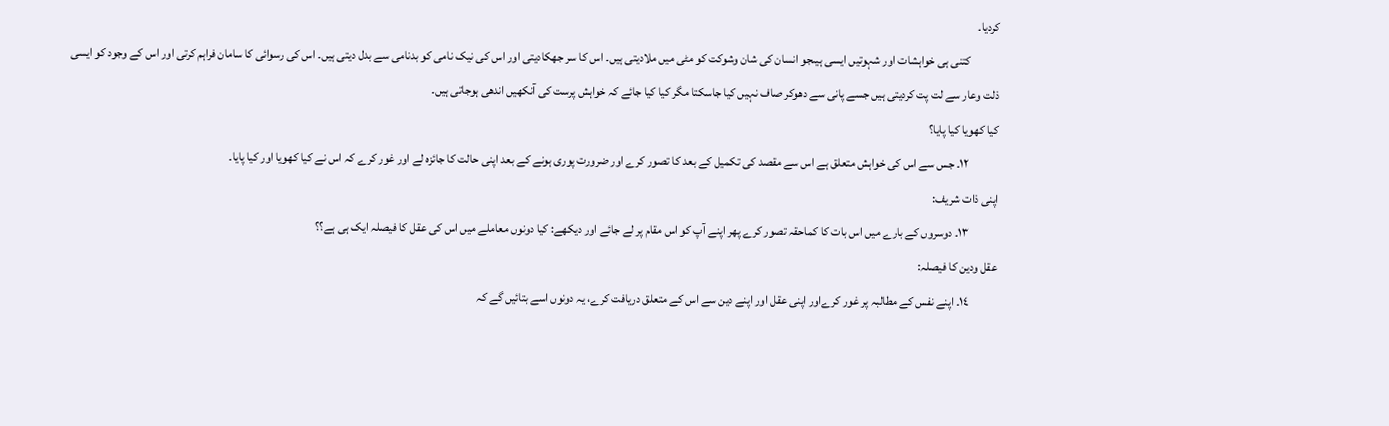کردیا۔
            کتنی ہی خواہشات اور شہوتیں ایسی ہیںجو انسان کی شان وشوکت کو مٹی میں ملادیتی ہیں۔ اس کا سر جھکادیتی اور اس کی نیک نامی کو بدنامی سے بدل دیتی ہیں۔ اس کی رسوائی کا سامان فراہم کرتی اور اس کے وجود کو ایسی ذلت وعار سے لت پت کردیتی ہیں جسے پانی سے دھوکر صاف نہیں کیا جاسکتا مگر کیا کیا جائے کہ خواہش پرست کی آنکھیں اندھی ہوجاتی ہیں۔
کیا کھویا کیا پایا؟
            ١٢۔ جس سے اس کی خواہش متعلق ہے اس سے مقصد کی تکمیل کے بعد کا تصور کرے اور ضرورت پوری ہونے کے بعد اپنی حالت کا جائزہ لے اور غور کرے کہ اس نے کیا کھویا اور کیا پایا۔
اپنی ذات شریف:
            ١٣۔ دوسروں کے بارے میں اس بات کا کماحقہ تصور کرے پھر اپنے آپ کو اس مقام پر لے جائے اور دیکھے: کیا دونوں معاملے میں اس کی عقل کا فیصلہ ایک ہی ہے؟؟
عقل ودین کا فیصلہ:
            ١٤۔ اپنے نفس کے مطالبہ پر غور کرےاور اپنی عقل اور اپنے دین سے اس کے متعلق دریافت کرے، یہ دونوں اسے بتائیں گے کہ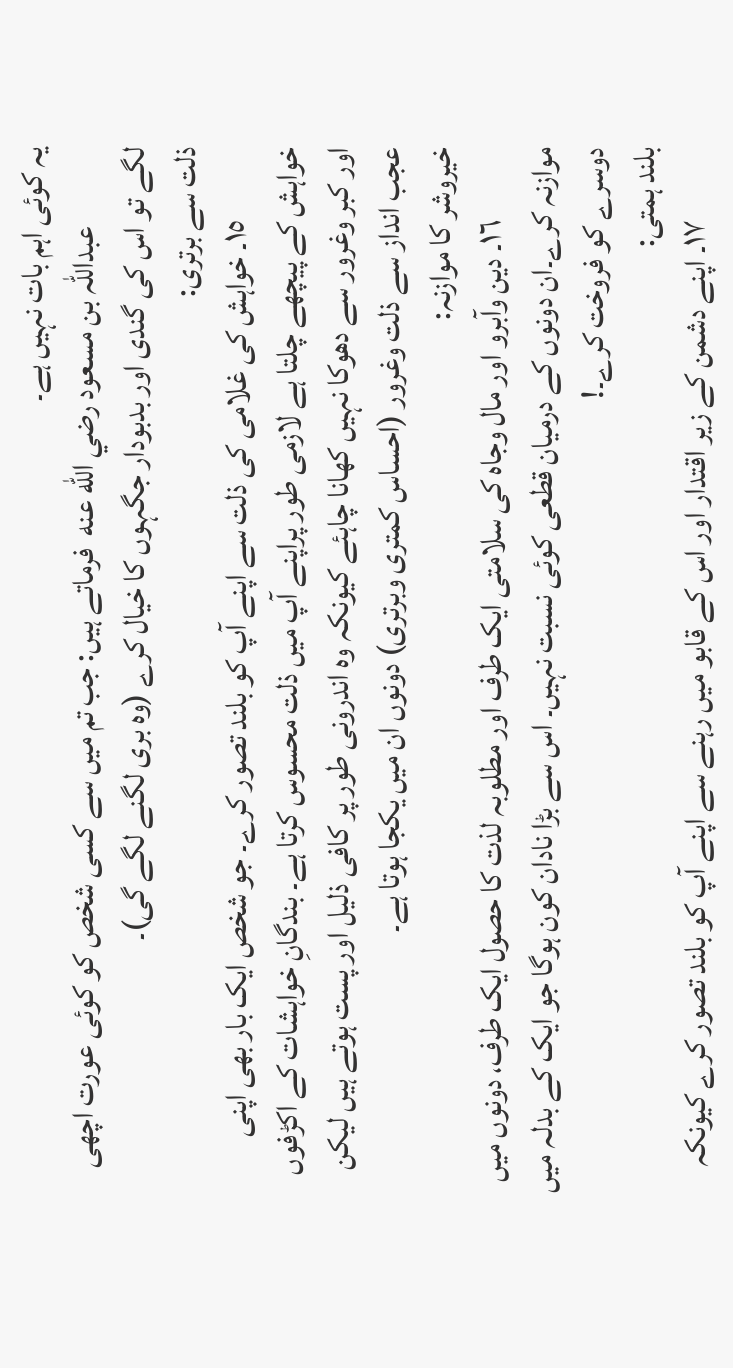یہ کوئی اہم بات نہیں ہے۔
             عبداللہ بن مسعود رضي الله عنه  فرماتے ہیں: جب تم میں سے کسی شخص کو کوئی عورت اچھی لگے تو اس کی گندی اور بدبودار جگہوں کا خیال کرے (وہ بری لگنے لگے گی)۔
ذلت سے برتری:
            ١٥۔ خواہش کی غلامی کی ذلت سے اپنے آپ کو بلند تصور کرے۔ جو شخص ایک بار بھی اپنی خواہش کے پیچھے چلتا ہے لازمی طور پراپنے آپ میں ذلت محسوس کرتا ہے۔ بندگانِ خواہشات کے اکڑفوں اور کبر وغرور سے دھوکا نہیں کھانا چاہئے کیونکہ وہ اندرونی طور پر کافی ذلیل اور پست ہوتے ہیں لیکن عجب انداز سے ذلت وغرور (احساس کمتری وبرتری) دونوں ان میں یکجا ہوتا ہے۔
خیروشر کا موازنہ:
            ١٦۔ دین وآبرو اور مال وجاہ کی سلامتی ایک طرف اور مطلوبہ لذت کا حصول ایک طرف، دونوں میں موازنہ کرے۔ان دونوں کے درمیان قطعی کوئی نسبت نہیں۔ اس سے بڑا نادان کون ہوگا جو ایک کے بدلہ میں دوسرے کو فروخت کرے۔!
بلند ہمتی:
            ١٧۔ اپنے دشمن کے زیر اقتدار اور اس کے قابو میں رہنے سے اپنے آپ کو بلند تصور کرے کیونکہ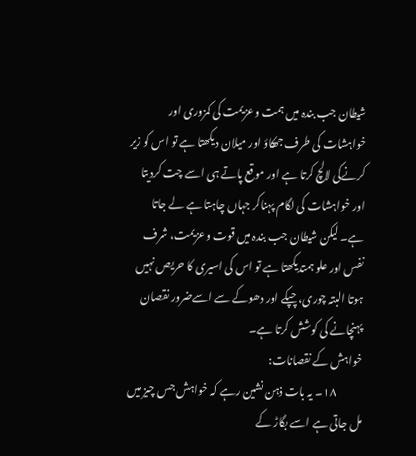شیطان جب بندہ میں ہمت وعزیمت کی کمزوری اور خواہشات کی طرف جھکاؤ اور میلان دیکھتا ہے تو اس کو زیر کرنےکی لالچ کرتا ہے اور موقع پاتے ہی اسے چت کردیتا اور خواہشات کی لگام پہناکر جہاں چاہتا ہے لے جاتا ہے۔ لیکن شیطان جب بندہ میں قوت وعزیمت، شرف نفس اور علو ہمتدیکھتا ہے تو اس کی اسیری کا حریص نہیں ہوتا البتہ چوری، چپکے اور دھوکے سے اسےضرور نقصان پہنچانے کی کوشش کرتا ہے۔
خواہش کے نقصانات:
            ١٨۔ یہ بات ذہن نشین رہے کہ خواہش جس چیز میں مل جاتی ہے اسے بگاڑ کے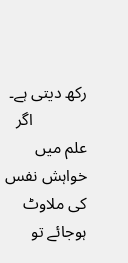رکھ دیتی ہے۔
             اگر علم میں خواہش نفس کی ملاوٹ ہوجائے تو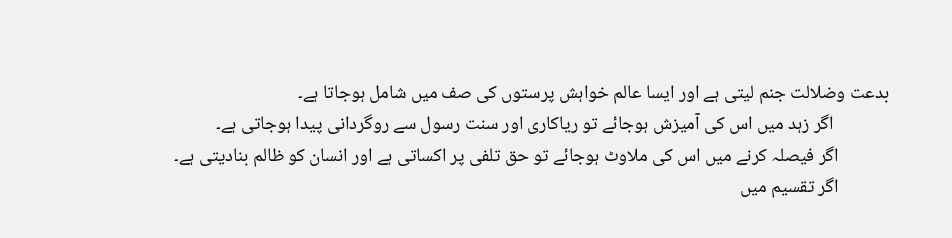بدعت وضلالت جنم لیتی ہے اور ایسا عالم خواہش پرستوں کی صف میں شامل ہوجاتا ہے۔
             اگر زہد میں اس کی آمیزش ہوجائے تو ریاکاری اور سنت رسول سے روگردانی پیدا ہوجاتی ہے۔
            اگر فیصلہ کرنے میں اس کی ملاوٹ ہوجائے تو حق تلفی پر اکساتی ہے اور انسان کو ظالم بنادیتی ہے۔
            اگر تقسیم میں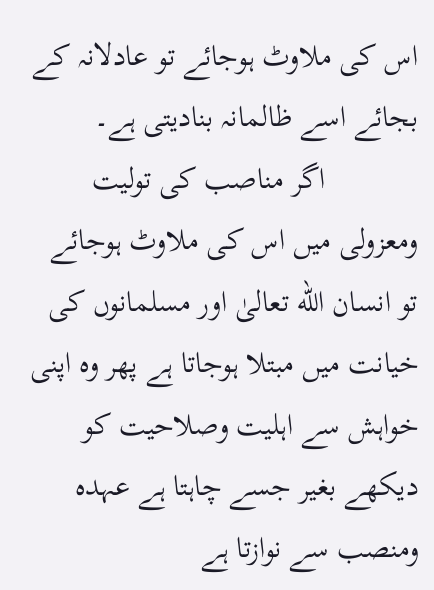اس کی ملاوٹ ہوجائے تو عادلانہ کے بجائے اسے ظالمانہ بنادیتی ہے۔
            اگر مناصب کی تولیت ومعزولی میں اس کی ملاوٹ ہوجائے تو انسان الله تعالیٰ اور مسلمانوں کی خیانت میں مبتلا ہوجاتا ہے پھر وہ اپنی خواہش سے اہلیت وصلاحیت کو دیکھے بغیر جسے چاہتا ہے عہدہ ومنصب سے نوازتا ہے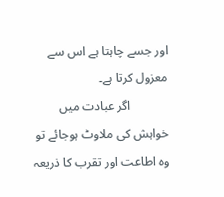اور جسے چاہتا ہے اس سے معزول کرتا ہے۔
            اگر عبادت میں خواہش کی ملاوٹ ہوجائے تو وہ اطاعت اور تقرب کا ذریعہ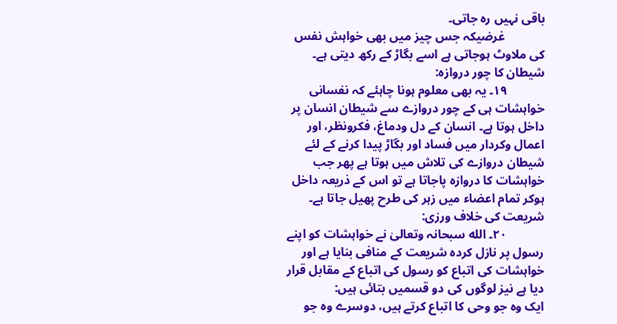باقی نہیں رہ جاتی۔
             غرضیکہ جس چیز میں بھی خواہش نفس کی ملاوٹ ہوجاتی ہے اسے بگاڑ کے رکھ دیتی ہے۔
شیطان کا چور دروازہ:
            ١٩۔ یہ بھی معلوم ہونا چاہئے کہ نفسانی خواہشات ہی کے چور دروازے سے شیطان انسان پر داخل ہوتا ہے۔ انسان کے دل ودماغ، فکرونظر، اور اعمال وکردار میں فساد اور بگاڑ پیدا کرنے کے لئے شیطان دروازے کی تلاش میں ہوتا ہے پھر جب خواہشات کا دروازہ پاجاتا ہے تو اس کے ذریعہ داخل ہوکر تمام اعضاء میں زہر کی طرح پھیل جاتا ہے۔
شریعت کی خلاف ورزی:
            ٢٠۔ الله سبحانہ وتعالیٰ نے خواہشات کو اپنے رسول پر نازل کردہ شریعت کے منافی بنایا ہے اور خواہشات کی اتباع کو رسول کی اتباع کے مقابل قرار دیا ہے نیز لوگوں کی دو قسمیں بتائی ہیں:
ایک وہ جو وحی کا اتباع کرتے ہیں، دوسرے وہ جو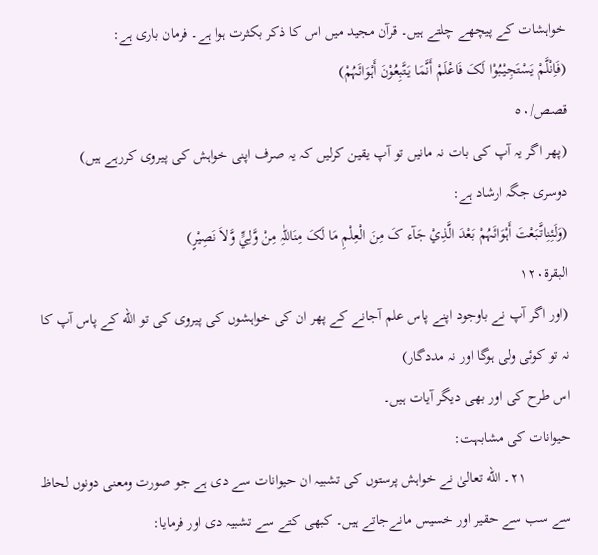خواہشات کے پیچھے چلتے ہیں۔ قرآن مجید میں اس کا ذکر بکثرت ہوا ہے۔ فرمان باری ہے:
(فَاِنْلَّمْ یَسْتَجِیْبُوْا لَکَ فَاعْلَمْ أَنَّمَا یَتَّبِعُوْنَ أَہْوَائَہُمْ)
قصص/٥٠
(پھر اگر یہ آپ کی بات نہ مانیں تو آپ یقین کرلیں کہ یہ صرف اپنی خواہش کی پیروی کررہے ہیں)
دوسری جگہ ارشاد ہے:
(وَلَئِنِاتَّبَعْتَ أَہْوَائَہُمْ بَعْدَ الَّذِيْ جَآء کَ مِنَ الْعِلْمِ مَا لَکَ مِنَاللّٰہِ مِنْ وَّلِيٍّ وَّلاَ نَصِیْرٍ)
البقرة١٢٠
(اور اگر آپ نے باوجود اپنے پاس علم آجانے کے پھر ان کی خواہشوں کی پیروی کی تو الله کے پاس آپ کا نہ تو کوئی ولی ہوگا اور نہ مددگار)
اس طرح کی اور بھی دیگر آیات ہیں۔
حیوانات کی مشابہت:
            ٢١۔ الله تعالیٰ نے خواہش پرستوں کی تشبیہ ان حیوانات سے دی ہے جو صورت ومعنی دونوں لحاظ سے سب سے حقیر اور خسیس مانےجاتے ہیں۔ کبھی کتے سے تشبیہ دی اور فرمایا: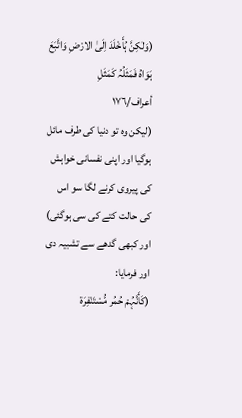(وَلٰکِنَّ ہُأَخْلَدَ اِلَیٰ الارْضِ وَاتَّبَعَ ہَوَاہُ فَمَثَلُہُ کَمَثَلِ
أعراف/١٧٦
(لیکن وہ تو دنیا کی طرف مائل ہوگیا اور اپنی نفسانی خواہش کی پیروی کرنے لگا سو اس کی حالت کتے کی سی ہوگئی)
اور کبھی گدھے سے تشبیہ دی اور فرمایا:
(کَأَنَّہُمْ حُمُر مُّسْتَنْفِرَة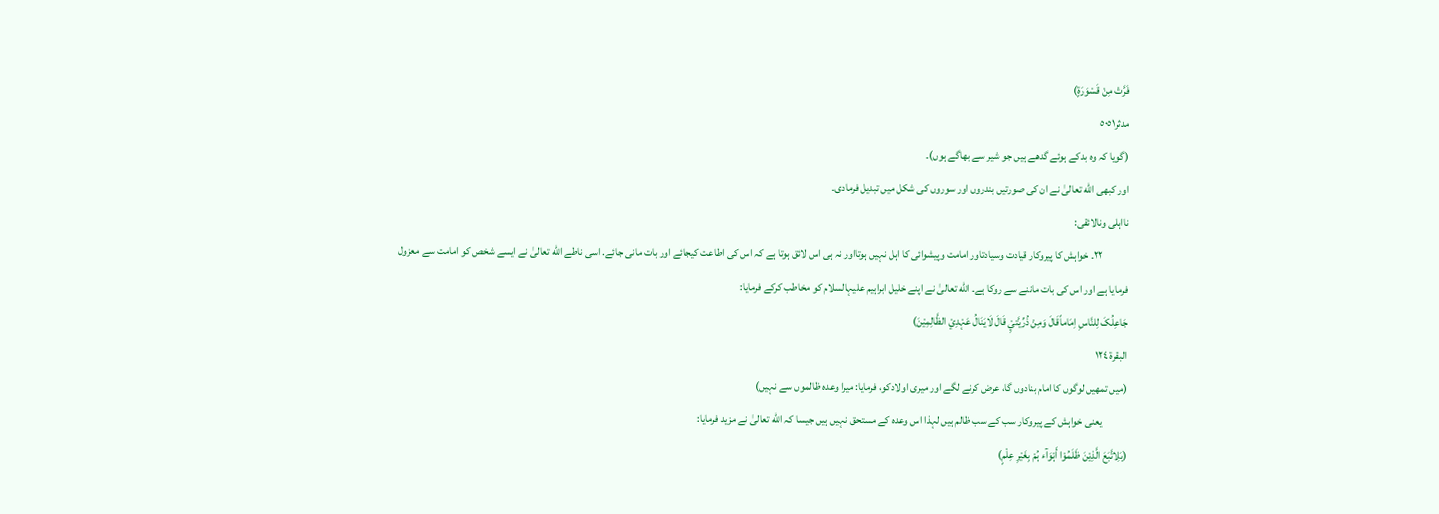فَرَّتْ مِنْ قَسْوَرَةٍ)
مدثر٥٠٥١
(گویا کہ وہ بدکے ہوئے گدھے ہیں جو شیر سے بھاگے ہوں)۔
اور کبھی الله تعالیٰ نے ان کی صورتیں بندروں اور سوروں کی شکل میں تبدیل فرمادی۔
نااہلی ونالائقی:
            ٢٢۔ خواہش کا پیروکار قیادت وسیادتاور امامت وپیشوائی کا اہل نہیں ہوتااور نہ ہی اس لائق ہوتا ہے کہ اس کی اطاعت کیجائے اور بات مانی جائے. اسی ناطے الله تعالیٰ نے ایسے شخص کو امامت سے معزول فرمایا ہے اور اس کی بات ماننے سے روکا ہے۔ الله تعالیٰ نے اپنے خلیل ابراہیم علیہالسلام کو مخاطب کرکے فرمایا:
جَاعِلُکَ لِلنَّاسِ اِمَاماًقَالَ وَمِنْ ذُرِّیَّتيِْ قَالَ لَایَنَالُ عَہْدِيْ الظَّالِمِیْنَ)
البقرة ١٢٤
(میں تمھیں لوگوں کا امام بنادوں گا، عرض کرنے لگے اور میری اولادکو، فرمایا: میرا وعدہ ظالموں سے نہیں)
            یعنی خواہش کے پیروکار سب کے سب ظالم ہیں لہذا اس وعدہ کے مستحق نہیں ہیں جیسا کہ الله تعالیٰ نے مزید فرمایا:
(بَلِاتَّبَعَ الَّذِیْنَ ظَلَمُوْا أَہْوَآء ہُمْ بِغَیْرِ عِلْمٍ)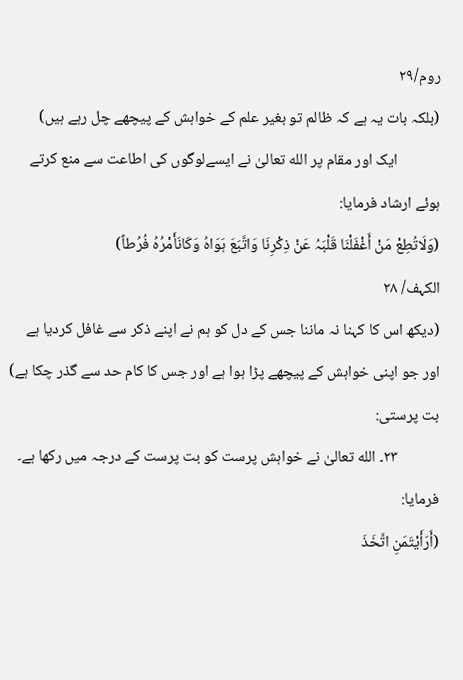روم/٢٩
(بلکہ بات یہ ہے کہ ظالم تو بغیر علم کے خواہش کے پیچھے چل رہے ہیں)
            ایک اور مقام پر الله تعالیٰ نے ایسےلوگوں کی اطاعت سے منع کرتے ہوئے ارشاد فرمایا:
(وَلَاتُطِعْ مَنْ أَغْفَلْنَا قَلْبَہُ عَنْ ذِکْرِنَا وَاتَّبَعَ ہَوَاہُ وَکَانَأَمْرُہُ فُرُطاً)
الکہف/ ٢٨
(دیکھ اس کا کہنا نہ ماننا جس کے دل کو ہم نے اپنے ذکر سے غافل کردیا ہے اور جو اپنی خواہش کے پیچھے پڑا ہوا ہے اور جس کا کام حد سے گذر چکا ہے)
بت پرستی:
            ٢٣۔ الله تعالیٰ نے خواہش پرست کو بت پرست کے درجہ میں رکھا ہے۔ فرمایا:
(أَرَأَیْتَمَنِ اتَّخَذَ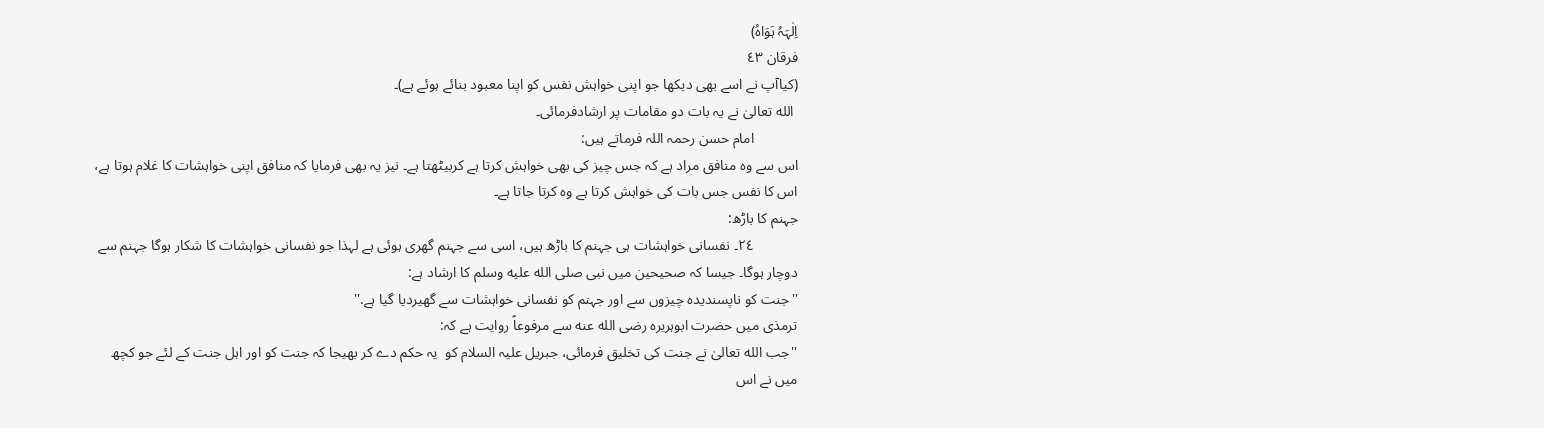اِلٰہَہُ ہَوَاہُ)
فرقان ٤٣
(کیاآپ نے اسے بھی دیکھا جو اپنی خواہش نفس کو اپنا معبود بنائے ہوئے ہے)۔
 الله تعالیٰ نے یہ بات دو مقامات پر ارشادفرمائی۔
            امام حسن رحمہ اللہ فرماتے ہیں:
اس سے وہ منافق مراد ہے کہ جس چیز کی بھی خواہش کرتا ہے کربیٹھتا ہے۔ نیز یہ بھی فرمایا کہ منافق اپنی خواہشات کا غلام ہوتا ہے، اس کا نفس جس بات کی خواہش کرتا ہے وہ کرتا جاتا ہے۔
جہنم کا باڑھ:
            ٢٤۔ نفسانی خواہشات ہی جہنم کا باڑھ ہیں، اسی سے جہنم گھری ہوئی ہے لہذا جو نفسانی خواہشات کا شکار ہوگا جہنم سے دوچار ہوگا۔ جیسا کہ صحیحین میں نبی صلى الله عليه وسلم کا ارشاد ہے:
''جنت کو ناپسندیدہ چیزوں سے اور جہنم کو نفسانی خواہشات سے گھیردیا گیا ہے.''
ترمذی میں حضرت ابوہریرہ رضى الله عنه سے مرفوعاً روایت ہے کہ:
''جب الله تعالیٰ نے جنت کی تخلیق فرمائی، جبریل علیہ السلام کو  یہ حکم دے کر بھیجا کہ جنت کو اور اہل جنت کے لئے جو کچھ میں نے اس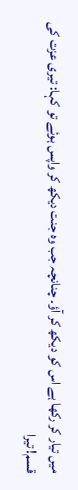میں تیار کر رکھا ہے اس کو دیکھ کر آؤ۔ چنانچہ جب وہ جنت دیکھ کر واپس ہوئے تو کہا: تیری عزت کی قسم! تیرا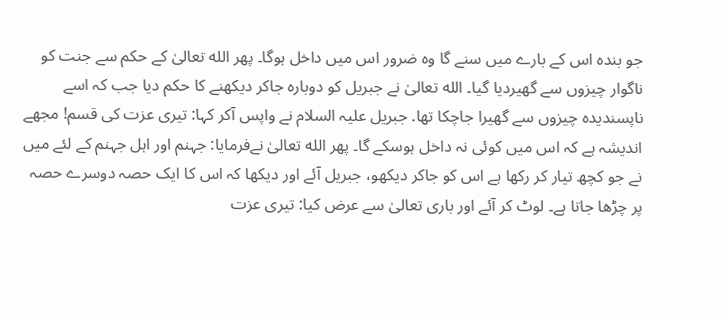جو بندہ اس کے بارے میں سنے گا وہ ضرور اس میں داخل ہوگا۔ پھر الله تعالیٰ کے حکم سے جنت کو ناگوار چیزوں سے گھیردیا گیا۔ الله تعالیٰ نے جبریل کو دوبارہ جاکر دیکھنے کا حکم دیا جب کہ اسے ناپسندیدہ چیزوں سے گھیرا جاچکا تھا. جبریل علیہ السلام نے واپس آکر کہا: تیری عزت کی قسم! مجھے اندیشہ ہے کہ اس میں کوئی نہ داخل ہوسکے گا۔ پھر الله تعالیٰ نےفرمایا: جہنم اور اہل جہنم کے لئے میں نے جو کچھ تیار کر رکھا ہے اس کو جاکر دیکھو، جبریل آئے اور دیکھا کہ اس کا ایک حصہ دوسرے حصہ پر چڑھا جاتا ہے۔ لوٹ کر آئے اور باری تعالیٰ سے عرض کیا: تیری عزت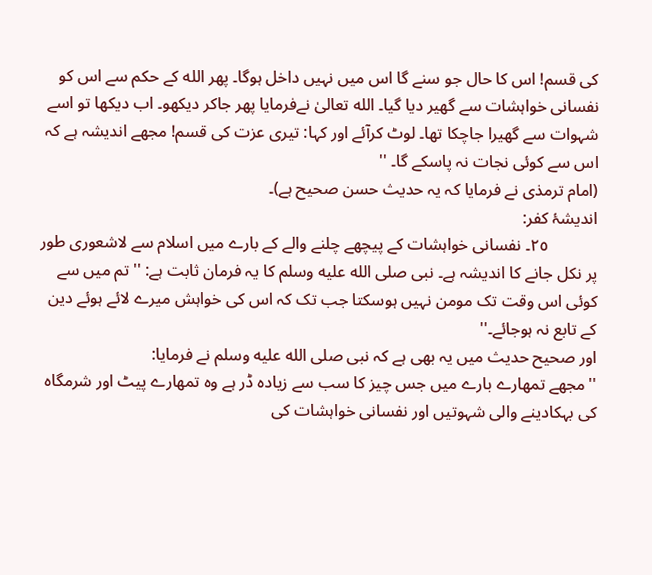کی قسم! اس کا حال جو سنے گا اس میں نہیں داخل ہوگا۔ پھر الله کے حکم سے اس کو نفسانی خواہشات سے گھیر دیا گیا۔ الله تعالیٰ نےفرمایا پھر جاکر دیکھو۔ اب دیکھا تو اسے شہوات سے گھیرا جاچکا تھا۔ لوٹ کرآئے اور کہا: تیری عزت کی قسم! مجھے اندیشہ ہے کہ اس سے کوئی نجات نہ پاسکے گا۔ ''
(امام ترمذی نے فرمایا کہ یہ حدیث حسن صحیح ہے)۔
اندیشۂ کفر:
            ٢٥۔ نفسانی خواہشات کے پیچھے چلنے والے کے بارے میں اسلام سے لاشعوری طور پر نکل جانے کا اندیشہ ہے۔ نبی صلى الله عليه وسلم کا یہ فرمان ثابت ہے: ''تم میں سے کوئی اس وقت تک مومن نہیں ہوسکتا جب تک کہ اس کی خواہش میرے لائے ہوئے دین کے تابع نہ ہوجائے۔''
اور صحیح حدیث میں یہ بھی ہے کہ نبی صلى الله عليه وسلم نے فرمایا:
''مجھے تمھارے بارے میں جس چیز کا سب سے زیادہ ڈر ہے وہ تمھارے پیٹ اور شرمگاہ کی بہکادینے والی شہوتیں اور نفسانی خواہشات کی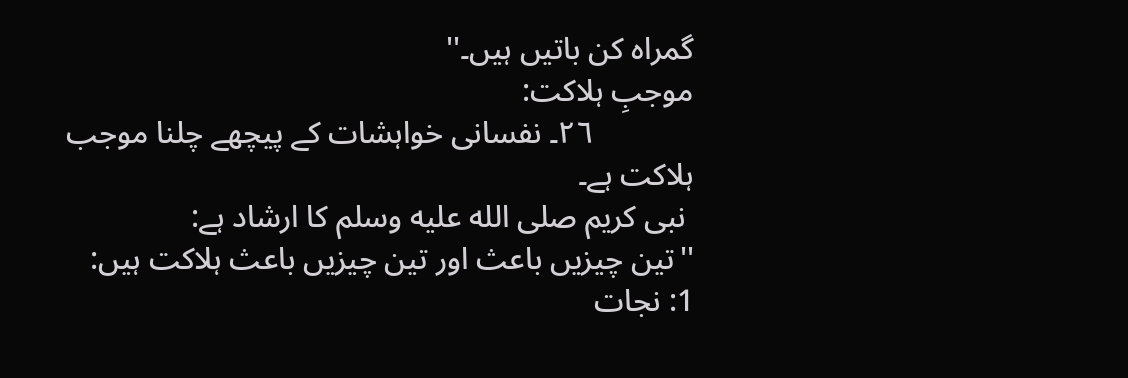گمراہ کن باتیں ہیں۔''
موجبِ ہلاکت:
             ٢٦۔ نفسانی خواہشات کے پیچھے چلنا موجب ہلاکت ہے۔
 نبی کریم صلى الله عليه وسلم کا ارشاد ہے:
''تین چیزیں باعث اور تین چیزیں باعث ہلاکت ہیں:
1: نجات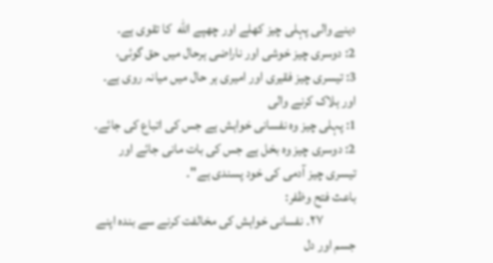دینے والی پہلی چیز کھلے اور چھپے الله  کا تقوی ہے۔
2: دوسری چیز خوشی اور ناراضی ہرحال میں حق گوئی،
3: تیسری چیز فقیری اور امیری ہر حال میں میانہ روی ہے۔
اور ہلاک کرنے والی
1: پہلی چیز وہ نفسانی خواہش ہے جس کی اتباع کی جائے۔
2: دوسری چیز وہ بخل ہے جس کی بات مانی جائے اور تیسری چیز آدمی کی خود پسندی ہے''۔
باعث فتح وظفر:
            ٢٧۔ نفسانی خواہش کی مخالفت کرنے سے بندہ اپنے جسم اور دل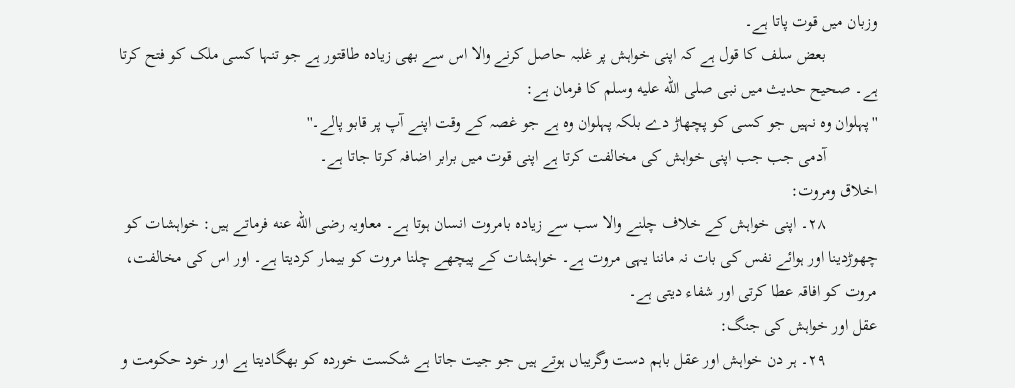وزبان میں قوت پاتا ہے۔
            بعض سلف کا قول ہے کہ اپنی خواہش پر غلبہ حاصل کرنے والا اس سے بھی زیادہ طاقتور ہے جو تنہا کسی ملک کو فتح کرتا ہے۔ صحیح حدیث میں نبی صلى الله عليه وسلم کا فرمان ہے:
''پہلوان وہ نہیں جو کسی کو پچھاڑ دے بلکہ پہلوان وہ ہے جو غصہ کے وقت اپنے آپ پر قابو پالے۔''
            آدمی جب جب اپنی خواہش کی مخالفت کرتا ہے اپنی قوت میں برابر اضافہ کرتا جاتا ہے۔
اخلاق ومروت:
            ٢٨۔ اپنی خواہش کے خلاف چلنے والا سب سے زیادہ بامروت انسان ہوتا ہے۔ معاویہ رضى الله عنه فرماتے ہیں: خواہشات کو چھوڑدینا اور ہوائے نفس کی بات نہ ماننا یہی مروت ہے۔ خواہشات کے پیچھے چلنا مروت کو بیمار کردیتا ہے۔ اور اس کی مخالفت، مروت کو افاقہ عطا کرتی اور شفاء دیتی ہے۔
عقل اور خواہش کی جنگ:
            ٢٩۔ ہر دن خواہش اور عقل باہم دست وگریباں ہوتے ہیں جو جیت جاتا ہے شکست خوردہ کو بھگادیتا ہے اور خود حکومت و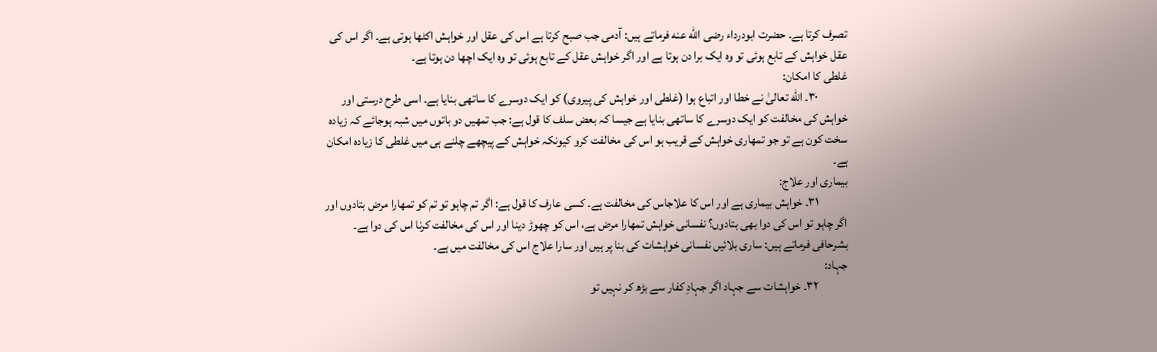تصرف کرتا ہے۔ حضرت ابودرداء رضى الله عنه فرماتے ہیں: آدمی جب صبح کرتا ہے اس کی عقل اور خواہش اکٹھا ہوتی ہے۔ اگر اس کی عقل خواہش کے تابع ہوئی تو وہ ایک برا دن ہوتا ہے اور اگر خواہش عقل کے تابع ہوئی تو وہ ایک اچھا دن ہوتا ہے۔
غلطی کا امکان:
            ٣٠۔ الله تعالیٰ نے خطا اور اتباع ہوا (غلطی اور خواہش کی پیروی) کو ایک دوسرے کا ساتھی بنایا ہے۔ اسی طرح درستی اور خواہش کی مخالفت کو ایک دوسرے کا ساتھی بنایا ہے جیسا کہ بعض سلف کا قول ہے: جب تمھیں دو باتوں میں شبہ ہوجائے کہ زیادہ سخت کون ہے تو جو تمھاری خواہش کے قریب ہو اس کی مخالفت کرو کیونکہ خواہش کے پیچھے چلنے ہی میں غلطی کا زیادہ امکان ہے۔
بیماری اور علاج:
            ٣١۔ خواہش بیماری ہے اور اس کا علاجاس کی مخالفت ہے۔ کسی عارف کا قول ہے: اگر تم چاہو تو تم کو تمھارا مرض بتادوں اور اگر چاہو تو اس کی دوا بھی بتادوں؟ نفسانی خواہش تمھارا مرض ہے، اس کو چھوڑ دینا اور اس کی مخالفت کرنا اس کی دوا ہے۔ بشرحافی فرماتے ہیں: ساری بلائیں نفسانی خواہشات کی بنا پر ہیں اور سارا علاج اس کی مخالفت میں ہے۔
جہاد:
            ٣٢۔ خواہشات سے جہاد اگر جہادِ کفار سے بڑھ کر نہیں تو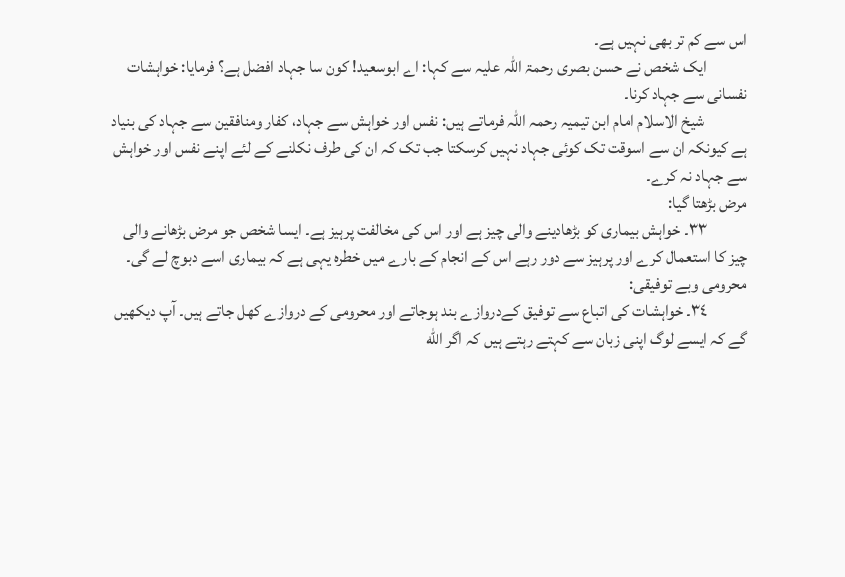اس سے کم تر بھی نہیں ہے۔
            ایک شخص نے حسن بصری رحمۃ اللہ علیہ سے کہا: اے ابوسعید! کون سا جہاد افضل ہے؟ فرمایا: خواہشات نفسانی سے جہاد کرنا۔
             شیخ الاسلام امام ابن تیمیہ رحمہ اللہ فرماتے ہیں: نفس اور خواہش سے جہاد، کفار ومنافقین سے جہاد کی بنیاد ہے کیونکہ ان سے اسوقت تک کوئی جہاد نہیں کرسکتا جب تک کہ ان کی طرف نکلنے کے لئے اپنے نفس اور خواہش سے جہاد نہ کرے۔
مرض بڑھتا گیا:
            ٣٣۔ خواہش بیماری کو بڑھادینے والی چیز ہے اور اس کی مخالفت پرہیز ہے۔ ایسا شخص جو مرض بڑھانے والی چیز کا استعمال کرے اور پرہیز سے دور رہے اس کے انجام کے بارے میں خطرہ یہی ہے کہ بیماری اسے دبوچ لے گی۔
محرومی وبے توفیقی:
            ٣٤۔ خواہشات کی اتباع سے توفیق کےدروازے بند ہوجاتے اور محرومی کے دروازے کھل جاتے ہیں۔ آپ دیکھیں گے کہ ایسے لوگ اپنی زبان سے کہتے رہتے ہیں کہ اگر الله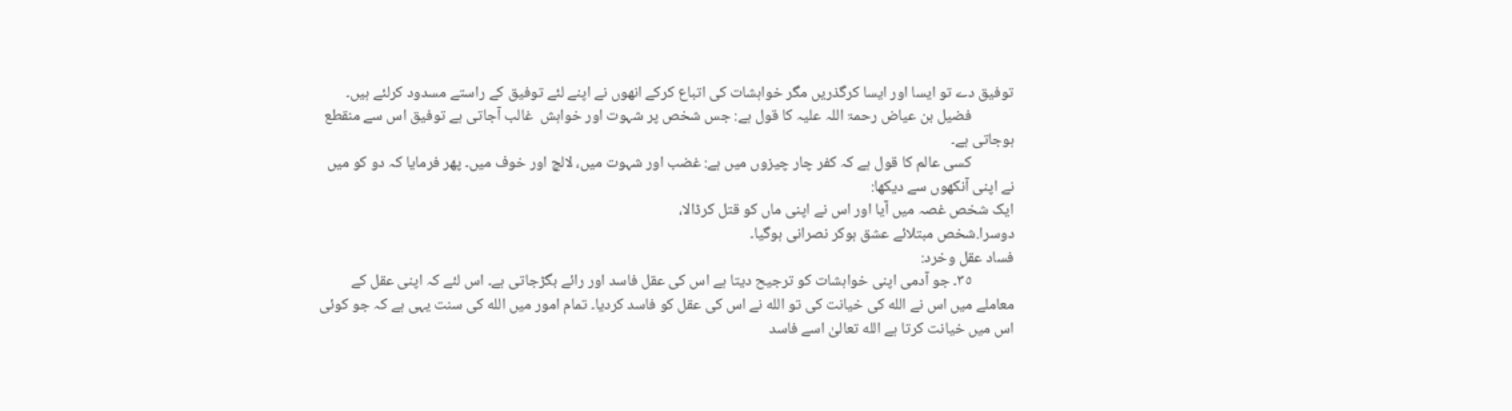توفیق دے تو ایسا اور ایسا کرگذریں مگر خواہشات کی اتباع کرکے انھوں نے اپنے لئے توفیق کے راستے مسدود کرلئے ہیں۔
            فضیل بن عیاض رحمۃ اللہ علیہ کا قول ہے: جس شخص پر شہوت اور خواہش  غالب آجاتی ہے توفیق اس سے منقطع ہوجاتی ہے۔
            کسی عالم کا قول ہے کہ کفر چار چیزوں میں ہے: غضب اور شہوت میں، لالچ اور خوف میں۔ پھر فرمایا کہ دو کو میں نے اپنی آنکھوں سے دیکھا:
ایک شخص غصہ میں آیا اور اس نے اپنی ماں کو قتل کرڈالا،
دوسرا.شخص مبتلائے عشق ہوکر نصرانی ہوگیا۔
فساد عقل وخرد:
            ٣٥۔ جو آدمی اپنی خواہشات کو ترجیح دیتا ہے اس کی عقل فاسد اور رائے بگڑجاتی ہے۔ اس لئے کہ اپنی عقل کے معاملے میں اس نے الله کی خیانت کی تو الله نے اس کی عقل کو فاسد کردیا۔ تمام امور میں الله کی سنت یہی ہے کہ جو کوئی اس میں خیانت کرتا ہے الله تعالیٰ اسے فاسد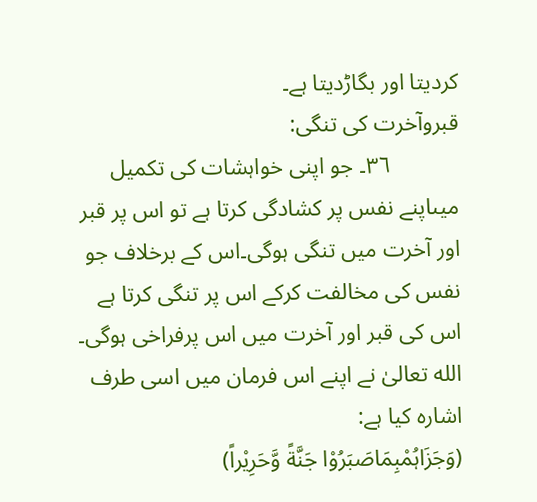کردیتا اور بگاڑدیتا ہے۔
قبروآخرت کی تنگی:
            ٣٦۔ جو اپنی خواہشات کی تکمیل میںاپنے نفس پر کشادگی کرتا ہے تو اس پر قبر اور آخرت میں تنگی ہوگی۔اس کے برخلاف جو نفس کی مخالفت کرکے اس پر تنگی کرتا ہے اس کی قبر اور آخرت میں اس پرفراخی ہوگی۔ الله تعالیٰ نے اپنے اس فرمان میں اسی طرف اشارہ کیا ہے:
(وَجَزَاہُمْبِمَاصَبَرُوْا جَنَّةً وَّحَرِیْراً)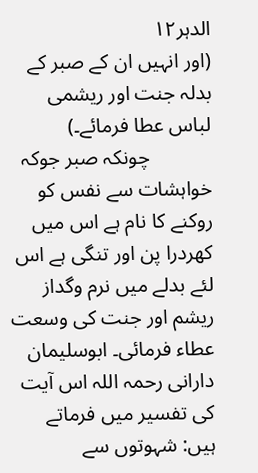الدہر١٢
(اور انہیں ان کے صبر کے بدلہ جنت اور ریشمی لباس عطا فرمائے۔)
            چونکہ صبر جوکہ خواہشات سے نفس کو روکنے کا نام ہے اس میں کھردرا پن اور تنگی ہے اس لئے بدلے میں نرم وگداز ریشم اور جنت کی وسعت عطاء فرمائی۔ ابوسلیمان دارانی رحمہ اللہ اس آیت کی تفسیر میں فرماتے ہیں: شہوتوں سے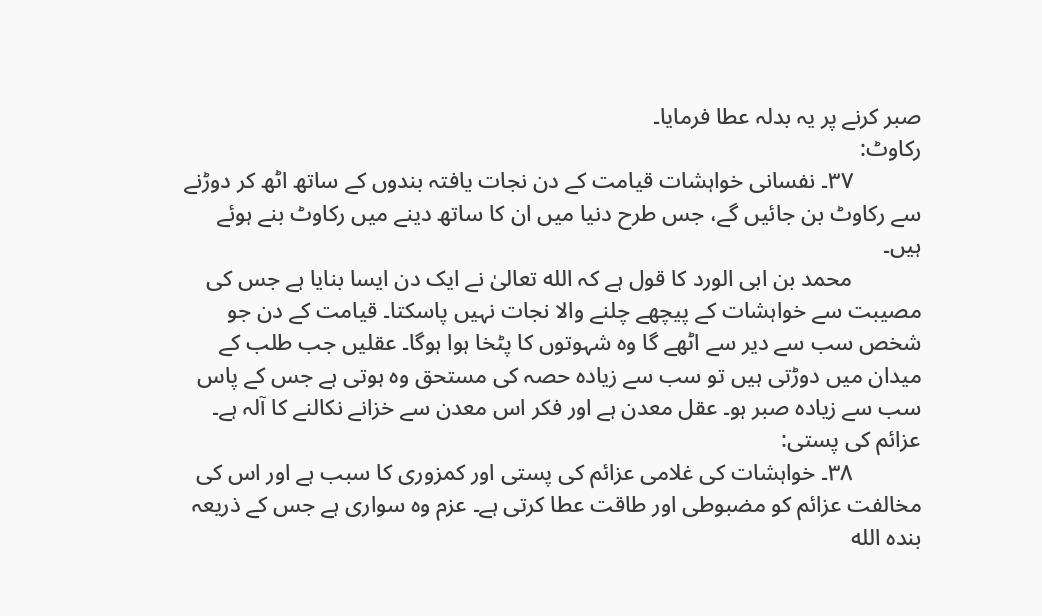صبر کرنے پر یہ بدلہ عطا فرمایا۔
رکاوٹ:
            ٣٧۔ نفسانی خواہشات قیامت کے دن نجات یافتہ بندوں کے ساتھ اٹھ کر دوڑنے سے رکاوٹ بن جائیں گے، جس طرح دنیا میں ان کا ساتھ دینے میں رکاوٹ بنے ہوئے ہیں۔
            محمد بن ابی الورد کا قول ہے کہ الله تعالیٰ نے ایک دن ایسا بنایا ہے جس کی مصیبت سے خواہشات کے پیچھے چلنے والا نجات نہیں پاسکتا۔ قیامت کے دن جو شخص سب سے دیر سے اٹھے گا وہ شہوتوں کا پٹخا ہوا ہوگا۔ عقلیں جب طلب کے میدان میں دوڑتی ہیں تو سب سے زیادہ حصہ کی مستحق وہ ہوتی ہے جس کے پاس سب سے زیادہ صبر ہو۔ عقل معدن ہے اور فکر اس معدن سے خزانے نکالنے کا آلہ ہے۔
عزائم کی پستی:
            ٣٨۔ خواہشات کی غلامی عزائم کی پستی اور کمزوری کا سبب ہے اور اس کی مخالفت عزائم کو مضبوطی اور طاقت عطا کرتی ہے۔ عزم وہ سواری ہے جس کے ذریعہ بندہ الله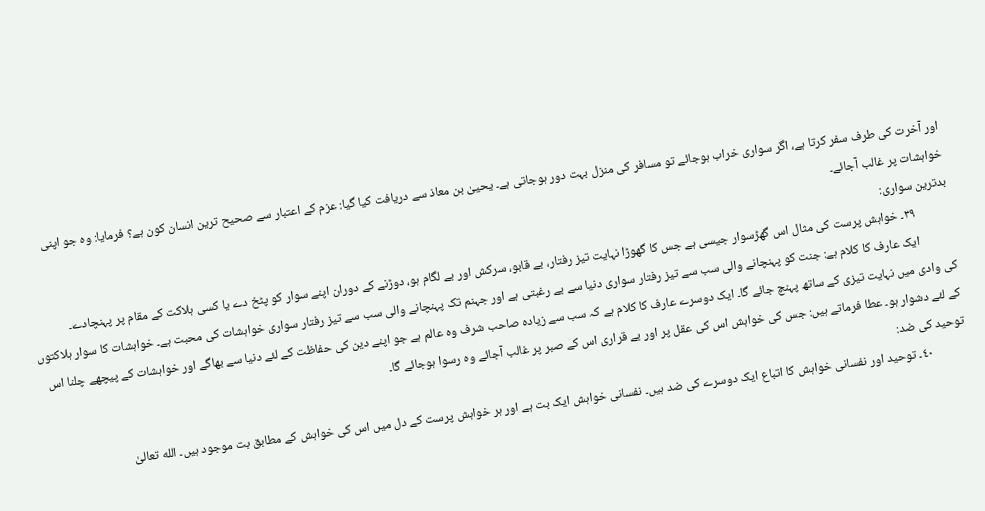اور آخرت کی طرف سفر کرتا ہے، اگر سواری خراب ہوجائے تو مسافر کی منزل بہت دور ہوجاتی ہے۔ یحییٰ بن معاذ سے دریافت کیا گیا: عزم کے اعتبار سے صحیح ترین انسان کون ہے؟ فرمایا: وہ جو اپنی خواہشات پر غالب آجائے۔
بدترین سواری:
            ٣٩۔ خواہش پرست کی مثال اس گھڑسوار جیسی ہے جس کا گھوڑا نہایت تیز رفتار، بے قابو، سرکش اور بے لگام ہو، دوڑنے کے دوران اپنے سوار کو پٹخ دے یا کسی ہلاکت کے مقام پر پہنچادے۔
            ایک عارف کا کلام ہے: جنت کو پہنچانے والی سب سے تیز رفتار سواری دنیا سے بے رغبتی ہے اور جہنم تک پہنچانے والی سب سے تیز رفتار سواری خواہشات کی محبت ہے۔ خواہشات کا سوار ہلاکتوں کی وادی میں نہایت تیزی کے ساتھ پہنچ جائے گا۔ ایک دوسرے عارف کا کلام ہے کہ سب سے زیادہ صاحب شرف وہ عالم ہے جو اپنے دین کی حفاظت کے لئے دنیا سے بھاگے اور خواہشات کے پیچھے چلنا اس کے لئے دشوار ہو۔ عطا فرماتے ہیں: جس کی خواہش اس کی عقل پر اور بے قراری اس کے صبر پر غالب آجائے وہ رسوا ہوجائے گا۔
توحید کی ضد:
            ٤٠۔ توحید اور نفسانی خواہش کا اتباع ایک دوسرے کی ضد ہیں۔ نفسانی خواہش ایک بت ہے اور ہر خواہش پرست کے دل میں اس کی خواہش کے مطابق بت موجود ہیں۔ الله تعالیٰ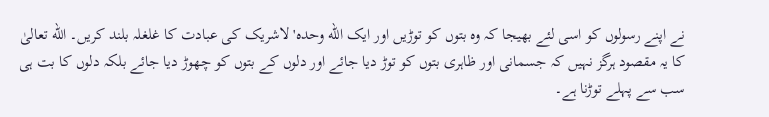نے اپنے رسولوں کو اسی لئے بھیجا کہ وہ بتوں کو توڑیں اور ایک الله وحدہ' لاشریک کی عبادت کا غلغلہ بلند کریں۔ الله تعالیٰ کا یہ مقصود ہرگز نہیں کہ جسمانی اور ظاہری بتوں کو توڑ دیا جائے اور دلوں کے بتوں کو چھوڑ دیا جائے بلکہ دلوں کا بت ہی سب سے پہلے توڑنا ہے۔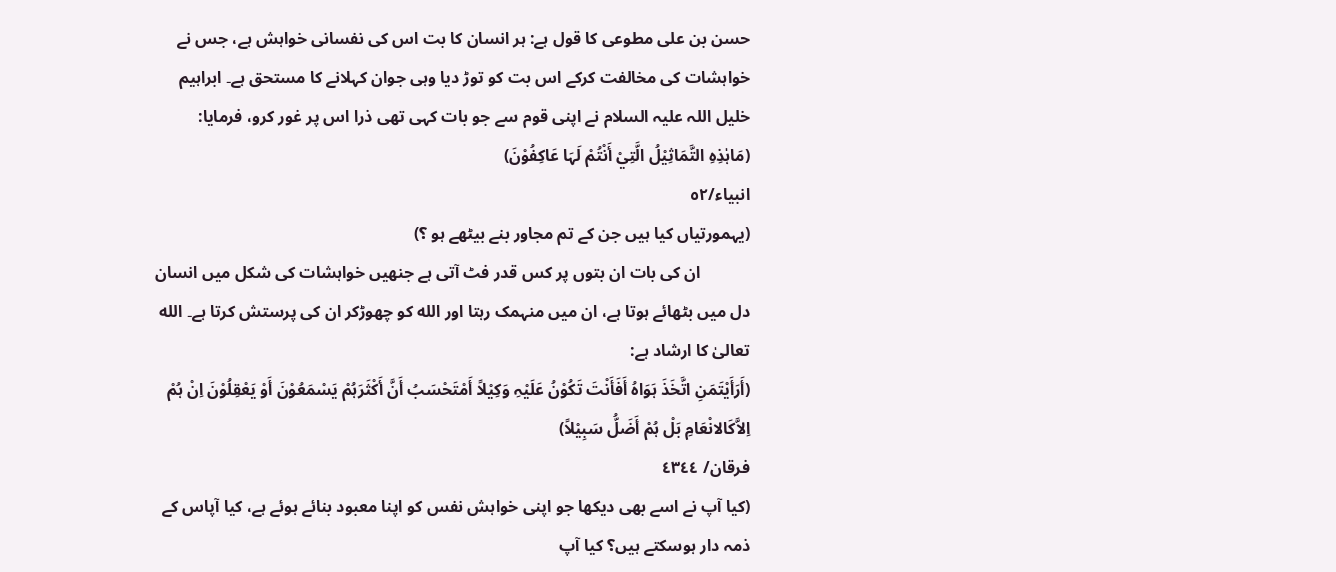حسن بن علی مطوعی کا قول ہے: ہر انسان کا بت اس کی نفسانی خواہش ہے، جس نے خواہشات کی مخالفت کرکے اس بت کو توڑ دیا وہی جوان کہلانے کا مستحق ہے۔ ابراہیم خلیل اللہ علیہ السلام نے اپنی قوم سے جو بات کہی تھی ذرا اس پر غور کرو، فرمایا:
(مَاہٰذِہِ التَّمَاثِیْلُ الَّتِيْ أَنْتُمْ لَہَا عَاکِفُوْنَ)
انبیاء/٥٢
(یہمورتیاں کیا ہیں جن کے تم مجاور بنے بیٹھے ہو ؟)
            ان کی بات ان بتوں پر کس قدر فٹ آتی ہے جنھیں خواہشات کی شکل میں انسان دل میں بٹھائے ہوتا ہے، ان میں منہمک رہتا اور الله کو چھوڑکر ان کی پرستش کرتا ہے۔ الله تعالیٰ کا ارشاد ہے:
(أَرَأَیْتَمَنِ اتَّخَذَ ہَوَاہُ أَفَأَنْتَ تَکُوْنُ عَلَیْہِ وَکِیْلاً أَمْتَحْسَبُ أَنَّ أَکْثَرَہُمْ یَسْمَعُوْنَ أَوْ یَعْقِلُوْنَ اِنْ ہُمْ اِلاَّکَالانْعَامِ بَلْ ہُمْ أَضَلُّ سَبِیْلاً)
فرقان/ ٤٣٤٤
(کیا آپ نے اسے بھی دیکھا جو اپنی خواہش نفس کو اپنا معبود بنائے ہوئے ہے، کیا آپاس کے ذمہ دار ہوسکتے ہیں؟ کیا آپ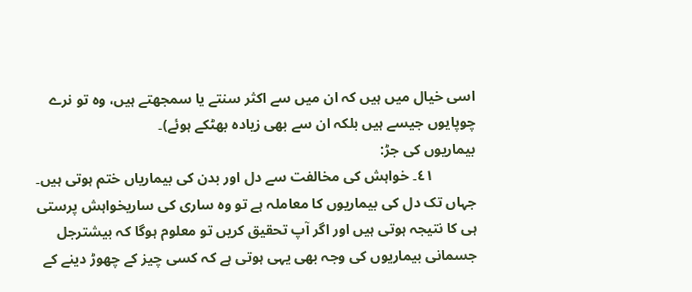اسی خیال میں ہیں کہ ان میں سے اکثر سنتے یا سمجھتے ہیں، وہ تو نرے چوپایوں جیسے ہیں بلکہ ان سے بھی زیادہ بھٹکے ہوئے)۔
بیماریوں کی جڑ:
            ٤١۔ خواہش کی مخالفت سے دل اور بدن کی بیماریاں ختم ہوتی ہیں۔ جہاں تک دل کی بیماریوں کا معاملہ ہے تو وہ ساری کی ساریخواہش پرستی ہی کا نتیجہ ہوتی ہیں اور اگر آپ تحقیق کریں تو معلوم ہوگا کہ بیشترجل جسمانی بیماریوں کی وجہ بھی یہی ہوتی ہے کہ کسی چیز کے چھوڑ دینے کے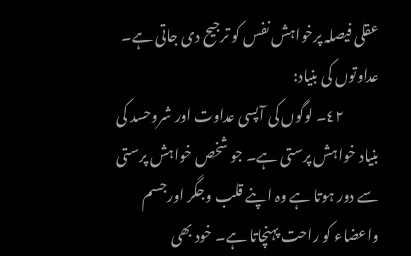عقلی فیصلہ پرخواہش نفس کو ترجیح دی جاتی ہے۔
عداوتوں کی بنیاد:
            ٤٢۔ لوگوں کی آپسی عداوت اور شروحسد کی بنیاد خواہش پرستی ہے۔ جو شخص خواہش پرستی سے دور ہوتا ہے وہ اپنے قلب وجگر اورجسم واعضاء کو راحت پہنچاتا ہے۔ خود بھی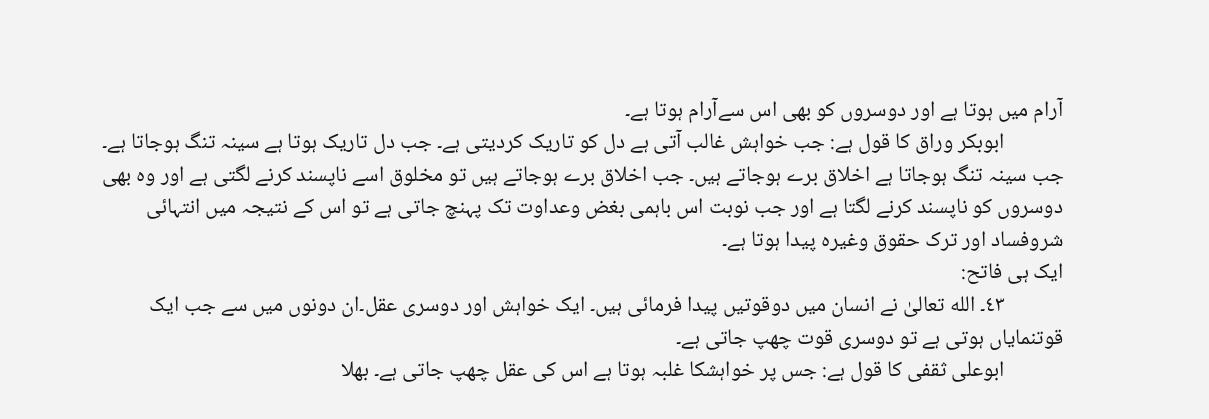آرام میں ہوتا ہے اور دوسروں کو بھی اس سےآرام ہوتا ہے۔
            ابوبکر وراق کا قول ہے: جب خواہش غالب آتی ہے دل کو تاریک کردیتی ہے۔ جب دل تاریک ہوتا ہے سینہ تنگ ہوجاتا ہے۔ جب سینہ تنگ ہوجاتا ہے اخلاق برے ہوجاتے ہیں۔ جب اخلاق برے ہوجاتے ہیں تو مخلوق اسے ناپسند کرنے لگتی ہے اور وہ بھی دوسروں کو ناپسند کرنے لگتا ہے اور جب نوبت اس باہمی بغض وعداوت تک پہنچ جاتی ہے تو اس کے نتیجہ میں انتہائی شروفساد اور ترک حقوق وغیرہ پیدا ہوتا ہے۔
ایک ہی فاتح:
            ٤٣۔ الله تعالیٰ نے انسان میں دوقوتیں پیدا فرمائی ہیں۔ ایک خواہش اور دوسری عقل۔ان دونوں میں سے جب ایک قوتنمایاں ہوتی ہے تو دوسری قوت چھپ جاتی ہے۔
            ابوعلی ثقفی کا قول ہے: جس پر خواہشکا غلبہ ہوتا ہے اس کی عقل چھپ جاتی ہے۔ بھلا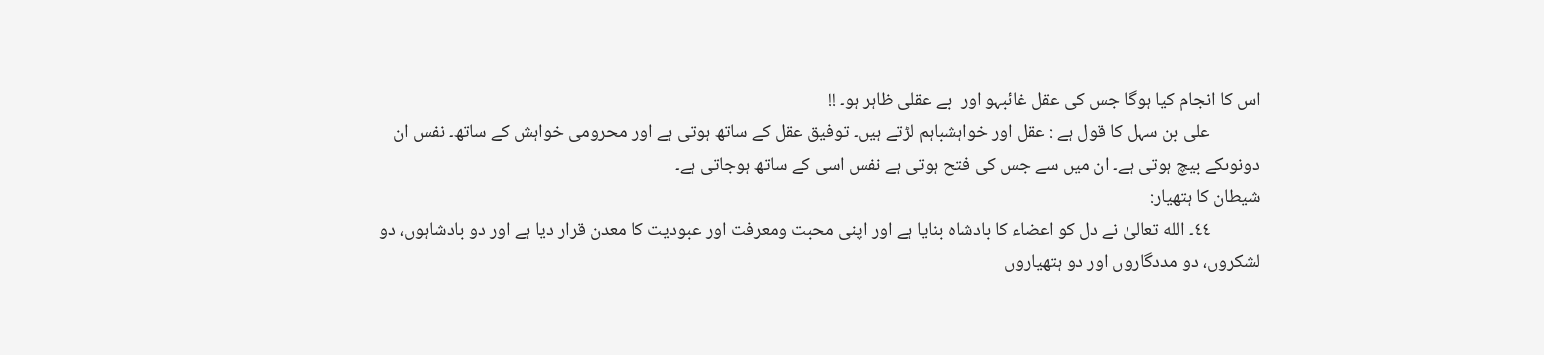اس کا انجام کیا ہوگا جس کی عقل غائبہو اور  بے عقلی ظاہر ہو۔ !!
            علی بن سہل کا قول ہے : عقل اور خواہشباہم لڑتے ہیں۔ توفیق عقل کے ساتھ ہوتی ہے اور محرومی خواہش کے ساتھ۔ نفس ان دونوںکے بیچ ہوتی ہے۔ ان میں سے جس کی فتح ہوتی ہے نفس اسی کے ساتھ ہوجاتی ہے۔
شیطان کا ہتھیار:
            ٤٤۔ الله تعالیٰ نے دل کو اعضاء کا بادشاہ بنایا ہے اور اپنی محبت ومعرفت اور عبودیت کا معدن قرار دیا ہے اور دو بادشاہوں، دو لشکروں، دو مددگاروں اور دو ہتھیاروں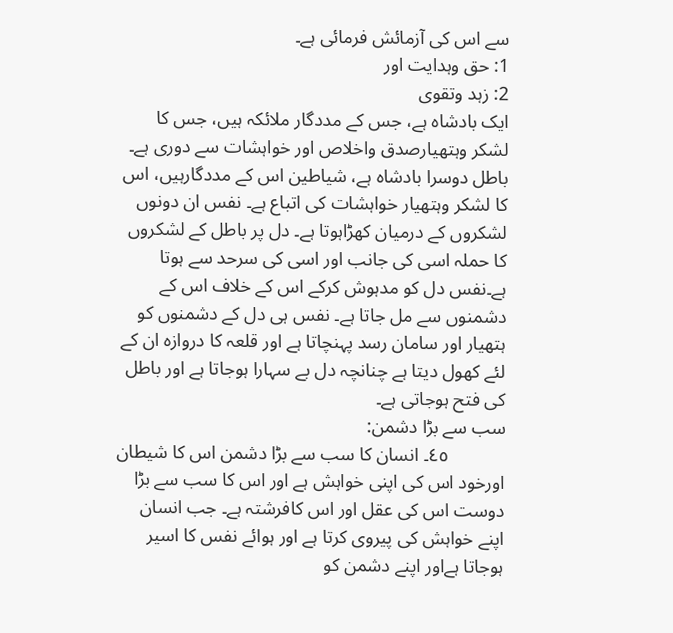سے اس کی آزمائش فرمائی ہے۔
1: حق وہدایت اور
2: زہد وتقوی
ایک بادشاہ ہے، جس کے مددگار ملائکہ ہیں، جس کا لشکر وہتھیارصدق واخلاص اور خواہشات سے دوری ہے۔ باطل دوسرا بادشاہ ہے، شیاطین اس کے مددگارہیں، اس کا لشکر وہتھیار خواہشات کی اتباع ہے۔ نفس ان دونوں لشکروں کے درمیان کھڑاہوتا ہے۔ دل پر باطل کے لشکروں کا حملہ اسی کی جانب اور اسی کی سرحد سے ہوتا ہے۔نفس دل کو مدہوش کرکے اس کے خلاف اس کے دشمنوں سے مل جاتا ہے۔ نفس ہی دل کے دشمنوں کو ہتھیار اور سامان رسد پہنچاتا ہے اور قلعہ کا دروازہ ان کے لئے کھول دیتا ہے چنانچہ دل بے سہارا ہوجاتا ہے اور باطل کی فتح ہوجاتی ہے۔
سب سے بڑا دشمن:
            ٤٥۔ انسان کا سب سے بڑا دشمن اس کا شیطان اورخود اس کی اپنی خواہش ہے اور اس کا سب سے بڑا دوست اس کی عقل اور اس کافرشتہ ہے۔ جب انسان اپنے خواہش کی پیروی کرتا ہے اور ہوائے نفس کا اسیر ہوجاتا ہےاور اپنے دشمن کو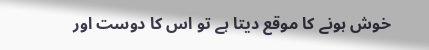خوش ہونے کا موقع دیتا ہے تو اس کا دوست اور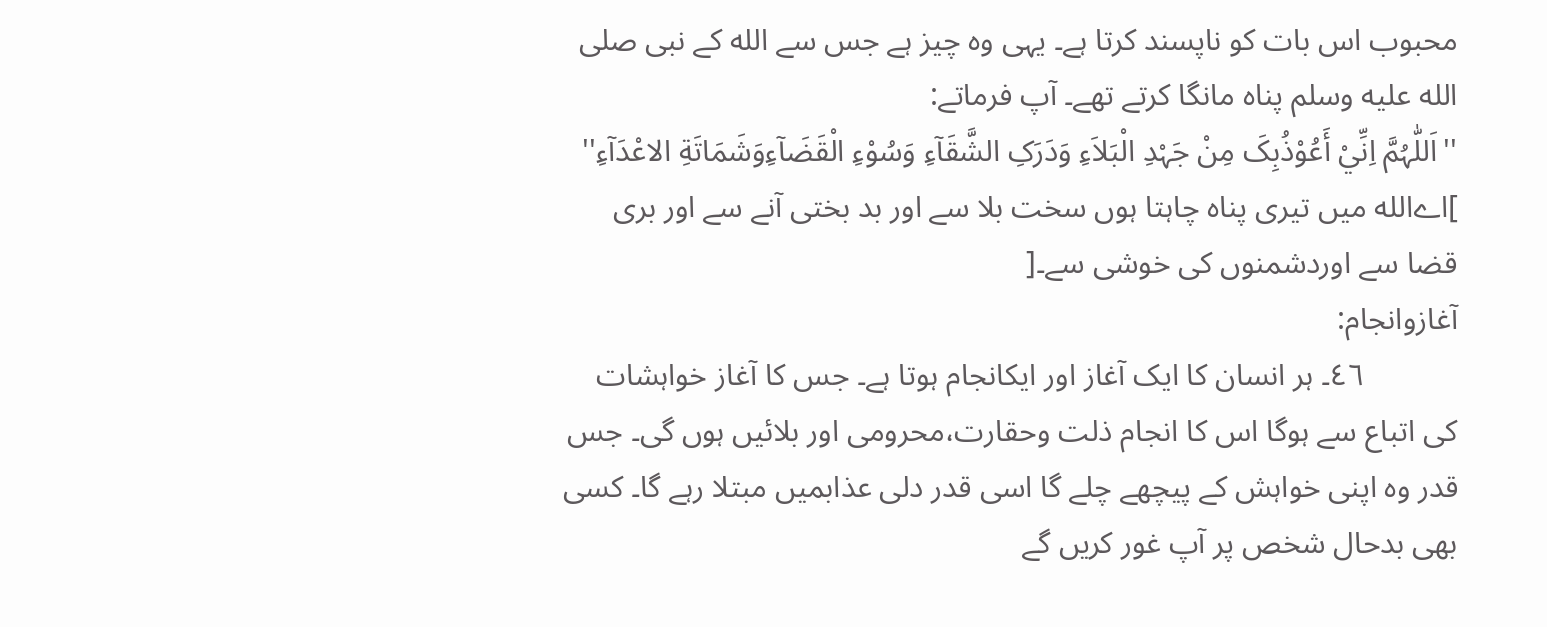محبوب اس بات کو ناپسند کرتا ہے۔ یہی وہ چیز ہے جس سے الله کے نبی صلى الله عليه وسلم پناہ مانگا کرتے تھے۔ آپ فرماتے:
''اَللّٰہُمَّ اِنِّيْ أَعُوْذُبِکَ مِنْ جَہْدِ الْبَلاَءِ وَدَرَکِ الشَّقَآءِ وَسُوْءِ الْقَضَآءِوَشَمَاتَةِ الاعْدَآءِ''
]اےالله میں تیری پناہ چاہتا ہوں سخت بلا سے اور بد بختی آنے سے اور بری قضا سے اوردشمنوں کی خوشی سے۔[
آغازوانجام:
            ٤٦۔ ہر انسان کا ایک آغاز اور ایکانجام ہوتا ہے۔ جس کا آغاز خواہشات کی اتباع سے ہوگا اس کا انجام ذلت وحقارت،محرومی اور بلائیں ہوں گی۔ جس قدر وہ اپنی خواہش کے پیچھے چلے گا اسی قدر دلی عذابمیں مبتلا رہے گا۔ کسی بھی بدحال شخص پر آپ غور کریں گے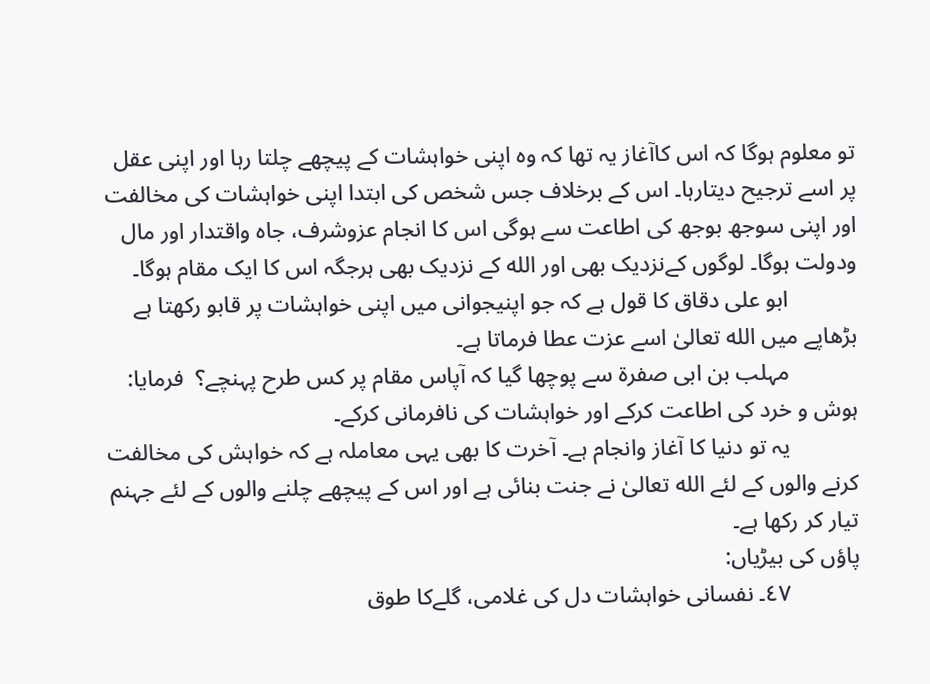تو معلوم ہوگا کہ اس کاآغاز یہ تھا کہ وہ اپنی خواہشات کے پیچھے چلتا رہا اور اپنی عقل پر اسے ترجیح دیتارہا۔ اس کے برخلاف جس شخص کی ابتدا اپنی خواہشات کی مخالفت اور اپنی سوجھ بوجھ کی اطاعت سے ہوگی اس کا انجام عزوشرف، جاہ واقتدار اور مال ودولت ہوگا۔ لوگوں کےنزدیک بھی اور الله کے نزدیک بھی ہرجگہ اس کا ایک مقام ہوگا۔
            ابو علی دقاق کا قول ہے کہ جو اپنیجوانی میں اپنی خواہشات پر قابو رکھتا ہے بڑھاپے میں الله تعالیٰ اسے عزت عطا فرماتا ہے۔
            مہلب بن ابی صفرة سے پوچھا گیا کہ آپاس مقام پر کس طرح پہنچے؟  فرمایا: ہوش و خرد کی اطاعت کرکے اور خواہشات کی نافرمانی کرکے۔
            یہ تو دنیا کا آغاز وانجام ہے۔ آخرت کا بھی یہی معاملہ ہے کہ خواہش کی مخالفت کرنے والوں کے لئے الله تعالیٰ نے جنت بنائی ہے اور اس کے پیچھے چلنے والوں کے لئے جہنم تیار کر رکھا ہے۔
پاؤں کی بیڑیاں:
            ٤٧۔ نفسانی خواہشات دل کی غلامی، گلےکا طوق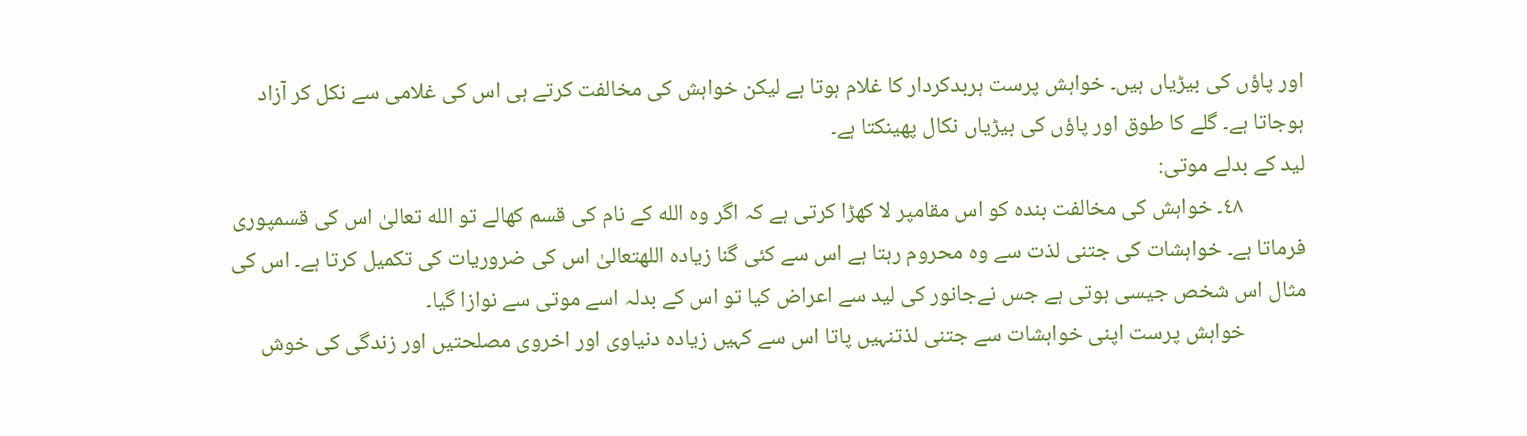اور پاؤں کی بیڑیاں ہیں۔ خواہش پرست ہربدکردار کا غلام ہوتا ہے لیکن خواہش کی مخالفت کرتے ہی اس کی غلامی سے نکل کر آزاد ہوجاتا ہے۔ گلے کا طوق اور پاؤں کی بیڑیاں نکال پھینکتا ہے۔
لید کے بدلے موتی:
            ٤٨۔ خواہش کی مخالفت بندہ کو اس مقامپر لا کھڑا کرتی ہے کہ اگر وہ الله کے نام کی قسم کھالے تو الله تعالیٰ اس کی قسمپوری فرماتا ہے۔ خواہشات کی جتنی لذت سے وہ محروم رہتا ہے اس سے کئی گنا زیادہ اللهتعالیٰ اس کی ضروریات کی تکمیل کرتا ہے۔ اس کی مثال اس شخص جیسی ہوتی ہے جس نےجانور کی لید سے اعراض کیا تو اس کے بدلہ اسے موتی سے نوازا گیا۔
            خواہش پرست اپنی خواہشات سے جتنی لذتنہیں پاتا اس سے کہیں زیادہ دنیاوی اور اخروی مصلحتیں اور زندگی کی خوش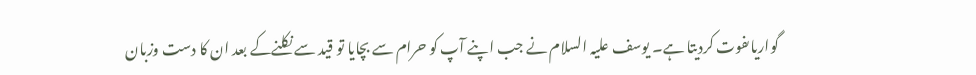گواریاںفوت کردیتا ہے۔ یوسف علیہ السلام نے جب اپنے آپ کو حرام سے بچایا تو قید سے نکلنےکے بعد ان کا دست وزبان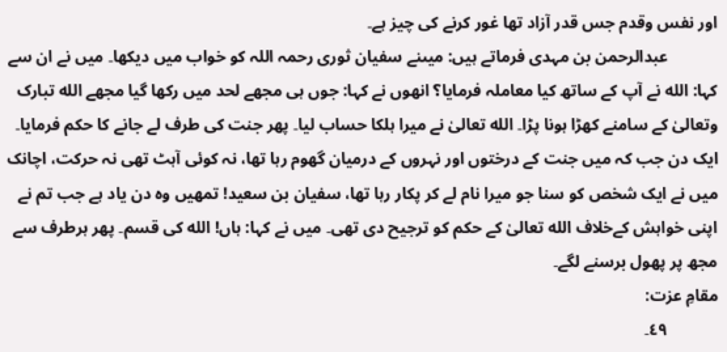اور نفس وقدم جس قدر آزاد تھا غور کرنے کی چیز ہے۔
            عبدالرحمن بن مہدی فرماتے ہیں: میںنے سفیان ثوری رحمہ اللہ کو خواب میں دیکھا۔ میں نے ان سے کہا: الله نے آپ کے ساتھ کیا معاملہ فرمایا؟ انھوں نے کہا: جوں ہی مجھے لحد میں رکھا گیا مجھے الله تبارک وتعالیٰ کے سامنے کھڑا ہونا پڑا۔ الله تعالیٰ نے میرا ہلکا حساب لیا۔ پھر جنت کی طرف لے جانے کا حکم فرمایا۔ ایک دن جب کہ میں جنت کے درختوں اور نہروں کے درمیان گھوم رہا تھا، نہ کوئی آہٹ تھی نہ حرکت، اچانک میں نے ایک شخص کو سنا جو میرا نام لے کر پکار رہا تھا، سفیان بن سعید! تمھیں وہ دن یاد ہے جب تم نے اپنی خواہش کےخلاف الله تعالیٰ کے حکم کو ترجیح دی تھی۔ میں نے کہا: ہاں! الله کی قسم۔ پھر ہرطرف سے مجھ پر پھول برسنے لگے۔
مقامِ عزت:
            ٤٩۔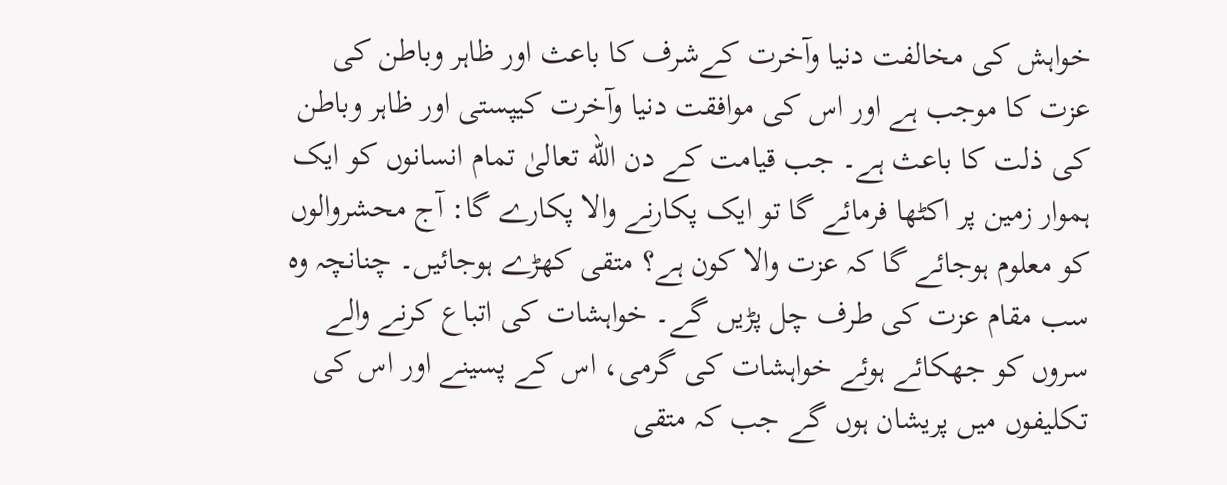خواہش کی مخالفت دنیا وآخرت کےشرف کا باعث اور ظاہر وباطن کی عزت کا موجب ہے اور اس کی موافقت دنیا وآخرت کیپستی اور ظاہر وباطن کی ذلت کا باعث ہے۔ جب قیامت کے دن الله تعالیٰ تمام انسانوں کو ایک ہموار زمین پر اکٹھا فرمائے گا تو ایک پکارنے والا پکارے گا: آج محشروالوں کو معلوم ہوجائے گا کہ عزت والا کون ہے؟ متقی کھڑے ہوجائیں۔ چنانچہ وہ سب مقام عزت کی طرف چل پڑیں گے۔ خواہشات کی اتباع کرنے والے سروں کو جھکائے ہوئے خواہشات کی گرمی، اس کے پسینے اور اس کی تکلیفوں میں پریشان ہوں گے جب کہ متقی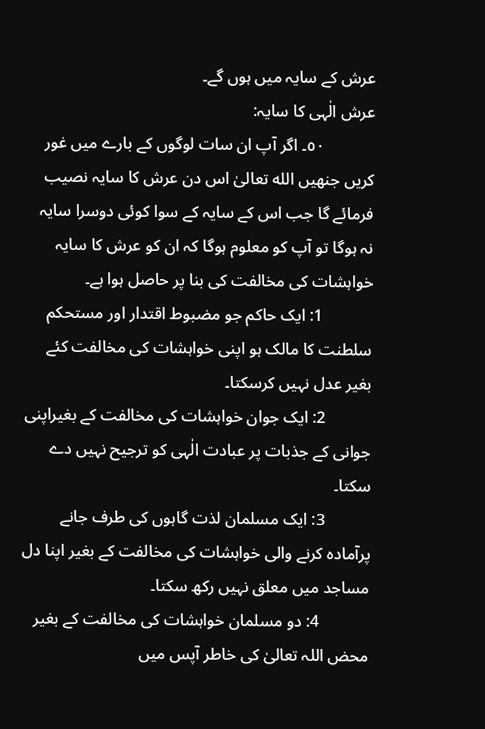عرش کے سایہ میں ہوں گے۔
عرش الٰہی کا سایہ:
            ٥٠۔ اگر آپ ان سات لوگوں کے بارے میں غور کریں جنھیں الله تعالیٰ اس دن عرش کا سایہ نصیب فرمائے گا جب اس کے سایہ کے سوا کوئی دوسرا سایہ نہ ہوگا تو آپ کو معلوم ہوگا کہ ان کو عرش کا سایہ خواہشات کی مخالفت کی بنا پر حاصل ہوا ہے۔
            1: ایک حاکم جو مضبوط اقتدار اور مستحکم سلطنت کا مالک ہو اپنی خواہشات کی مخالفت کئے بغیر عدل نہیں کرسکتا۔
           2: ایک جوان خواہشات کی مخالفت کے بغیراپنی جوانی کے جذبات پر عبادت الٰہی کو ترجیح نہیں دے سکتا۔
           3: ایک مسلمان لذت گاہوں کی طرف جانے پرآمادہ کرنے والی خواہشات کی مخالفت کے بغیر اپنا دل مساجد میں معلق نہیں رکھ سکتا۔
            4: دو مسلمان خواہشات کی مخالفت کے بغیر محض اللہ تعالیٰ کی خاطر آپس میں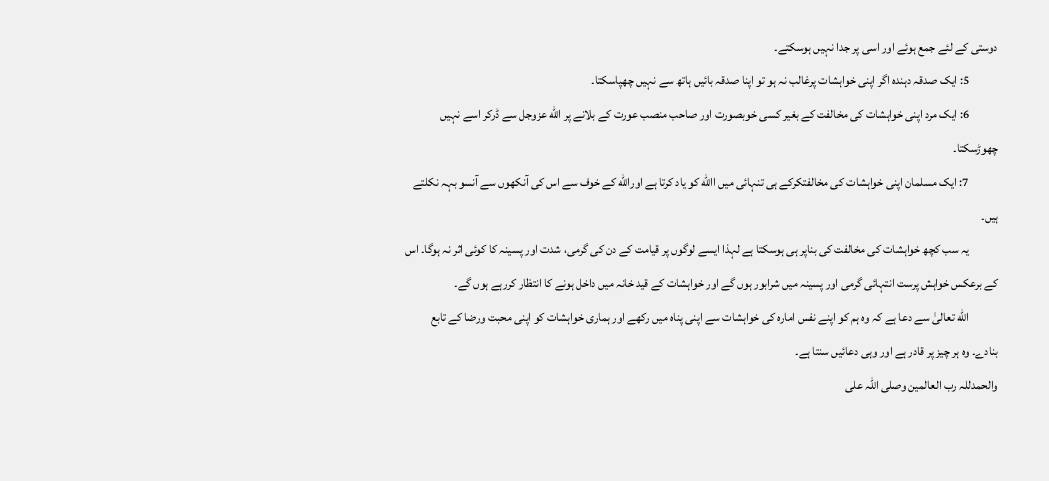دوستی کے لئے جمع ہوئے اور اسی پر جدا نہیں ہوسکتے۔
            5: ایک صدقہ دہندہ اگر اپنی خواہشات پرغالب نہ ہو تو اپنا صدقہ بائیں ہاتھ سے نہیں چھپاسکتا۔
            6: ایک مرد اپنی خواہشات کی مخالفت کے بغیر کسی خوبصورت اور صاحب منصب عورت کے بلانے پر الله عزوجل سے ڈرکر اسے نہیں چھوڑسکتا۔
            7: ایک مسلمان اپنی خواہشات کی مخالفتکرکے ہی تنہائی میں االله کو یاد کرتا ہے اورالله کے خوف سے اس کی آنکھوں سے آنسو بہہ نکلتے ہیں۔
            یہ سب کچھ خواہشات کی مخالفت کی بناپر ہی ہوسکتا ہے لہذا ایسے لوگوں پر قیامت کے دن کی گرمی، شدت اور پسینہ کا کوئی اثر نہ ہوگا۔ اس کے برعکس خواہش پرست انتہائی گرمی اور پسینہ میں شرابور ہوں گے اور خواہشات کے قید خانہ میں داخل ہونے کا انتظار کررہے ہوں گے۔
            الله تعالیٰ سے دعا ہے کہ وہ ہم کو اپنے نفس امارہ کی خواہشات سے اپنی پناہ میں رکھے اور ہماری خواہشات کو اپنی محبت ورضا کے تابع بنادے۔ وہ ہر چیز پر قادر ہے اور وہی دعائیں سنتا ہے۔
والحمدللہ رب العالمین وصلی اللہ علی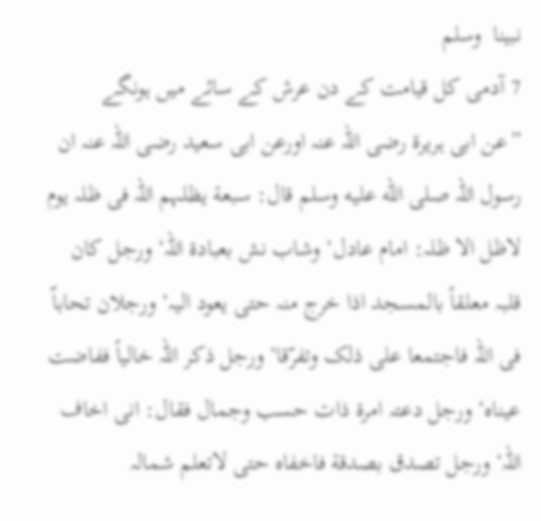نبینا  وسلم
7 آدمی کل قیامت کے دن عرش کے سائے میں ہونگے
”عن ابی ہریرة رضی اللہ عنہ اورعن ابی سعید رضی اللہ عنہ ان رسول اللہ صلى الله عليه وسلم قال: سبعة یظلہم اللہ فی ظلہ یوم لاظل الا ظلہ: امام عادل‘ وشاب نش بعبادة اللہ‘ ورجل کان قلبہ معلقاً بالمسجد اذا خرج منہ حتی یعود الیہ‘ ورجلان تحاباّ فی اللہ فاجتمعا علی ذلک وتفرّقا‘ ورجل ذکر اللہ خالیاً ففاضت عیناہ‘ ورجل دعتہ امرة ذات حسب وجمال فقال: انی اخاف اللہ‘ ورجل تصدق بصدقة فاخفاہ حتی لاتعلم شمالہ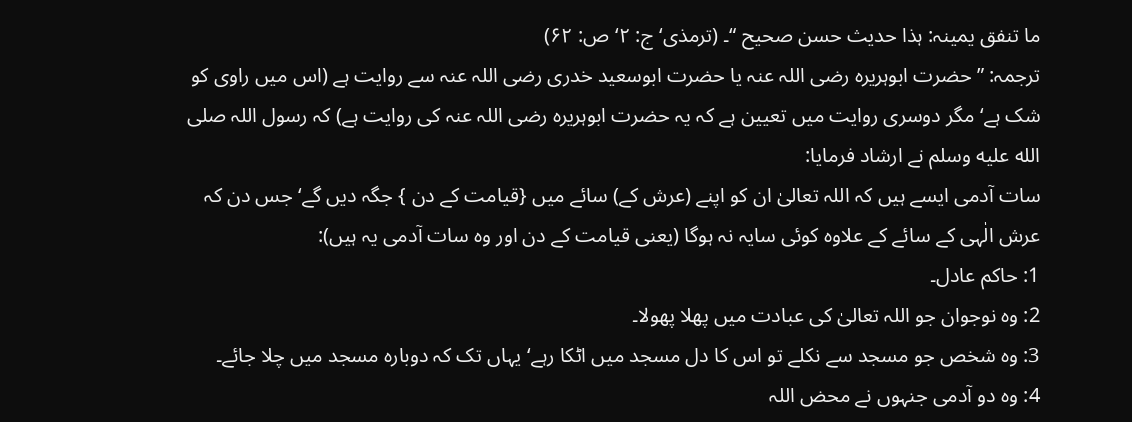ما تنفق یمینہ: ہذا حدیث حسن صحیح “۔ (ترمذی‘ ج: ۲‘ ص: ۶۲)
ترجمہ: ”حضرت ابوہریرہ رضی اللہ عنہ یا حضرت ابوسعید خدری رضی اللہ عنہ سے روایت ہے (اس میں راوی کو شک ہے‘ مگر دوسری روایت میں تعیین ہے کہ یہ حضرت ابوہریرہ رضی اللہ عنہ کی روایت ہے) کہ رسول اللہ صلى الله عليه وسلم نے ارشاد فرمایا:
سات آدمی ایسے ہیں کہ اللہ تعالیٰ ان کو اپنے (عرش کے) سائے میں {قیامت کے دن } جگہ دیں گے‘ جس دن کہ عرش الٰہی کے سائے کے علاوہ کوئی سایہ نہ ہوگا (یعنی قیامت کے دن اور وہ سات آدمی یہ ہیں):
1: حاکم عادل۔
2: وہ نوجوان جو اللہ تعالیٰ کی عبادت میں پھلا پھولا۔
3: وہ شخص جو مسجد سے نکلے تو اس کا دل مسجد میں اٹکا رہے‘ یہاں تک کہ دوبارہ مسجد میں چلا جائے۔
4: وہ دو آدمی جنہوں نے محض اللہ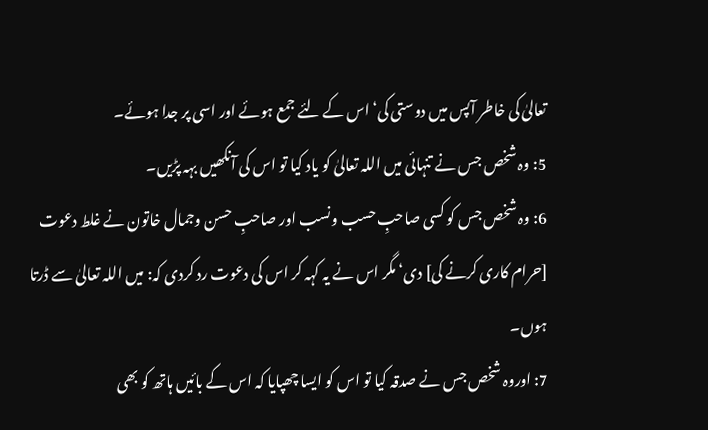تعالیٰ کی خاطر آپس میں دوستی کی‘ اس کے لئے جمع ہوئے اور اسی پر جدا ہوئے۔
5: وہ شخص جس نے تنہائی میں اللہ تعالیٰ کو یاد کیا تو اس کی آنکھیں بہہ پڑیں۔
6: وہ شخص جس کو کسی صاحبِ حسب ونسب اور صاحبِ حسن وجمال خاتون نے غلط دعوت [حرام کاری کرنے کی] دی‘ مگر اس نے یہ کہہ کر اس کی دعوت رد کردی کہ: میں اللہ تعالیٰ سے ڈرتا ہوں۔
7: اوروہ شخص جس نے صدقہ کیا تو اس کو ایسا چھپایا کہ اس کے بائیں ہاتھ کو بھی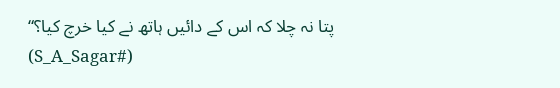پتا نہ چلا کہ اس کے دائیں ہاتھ نے کیا خرچ کیا؟“
(S_A_Sagar#)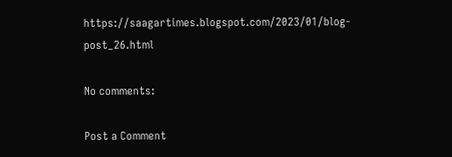https://saagartimes.blogspot.com/2023/01/blog-post_26.html

No comments:

Post a Comment